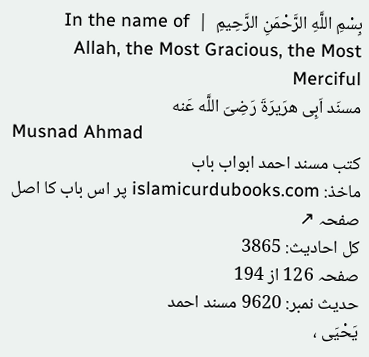بِسْمِ اللَّهِ الرَّحْمَنِ الرَّحِيمِ  |  In the name of Allah, the Most Gracious, the Most Merciful
مسنَد اَبِی هرَیرَةَ رَضِیَ اللَّه عَنه
Musnad Ahmad
کتب مسند احمد ابواب باب
ماخذ: islamicurdubooks.com پر اس باب کا اصل صفحہ ↗
کل احادیث: 3865
صفحہ 126 از 194
حدیث نمبر: 9620 مسند احمد
يَحْيَى ،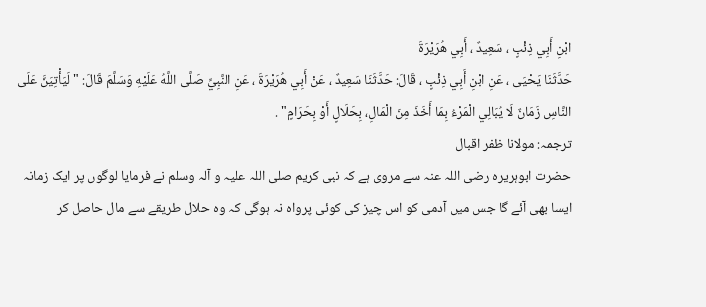ابْنِ أَبِي ذِئْبٍ ، سَعِيدٌ ، أَبِي هُرَيْرَةَ
حَدَّثَنَا يَحْيَى ، عَنِ ابْنِ أَبِي ذِئْبٍ ، قَالَ: حَدَّثَنَا سَعِيدٌ ، عَنْ أَبِي هُرَيْرَةَ ، عَنِ النَّبِيِّ صَلَّى اللَّهُ عَلَيْهِ وَسَلَّمَ قَالَ: " لَيَأْتِيَنَّ عَلَى النَّاسِ زَمَانٌ لَا يُبَالِي الْمَرْءُ بِمَا أَخَذَ مِنَ الْمَالِ، بِحَلَالٍ أَوْ بِحَرَامٍ" .
ترجمہ: مولانا ظفر اقبال
حضرت ابوہریرہ رضی اللہ عنہ سے مروی ہے کہ نبی کریم صلی اللہ علیہ و آلہ وسلم نے فرمایا لوگوں پر ایک زمانہ ایسا بھی آئے گا جس میں آدمی کو اس چیز کی کوئی پرواہ نہ ہوگی کہ وہ حلال طریقے سے مال حاصل کر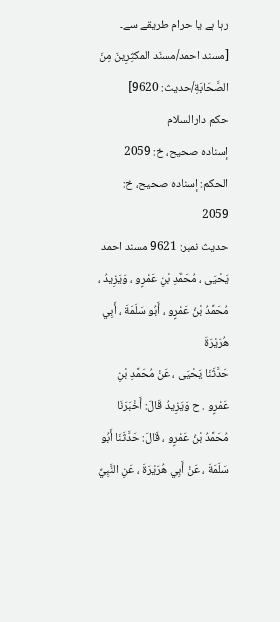رہا ہے یا حرام طریقے سے۔ [مسند احمد/مسنَد المكثِرِینَ مِنَ الصَّحَابَةِ/حدیث: 9620]
حکم دارالسلام
إسناده صحيح، خ: 2059
الحكم: إسناده صحيح، خ: 2059
حدیث نمبر: 9621 مسند احمد
يَحْيَى ، مُحَمَّدِ بْنِ عَمْرٍو ، وَيَزِيدُ ، مُحَمَّدُ بْنُ عَمْرٍو ، أَبُو سَلَمَةَ ، أَبِي هُرَيْرَةَ
حَدَّثَنَا يَحْيَى ، عَنْ مُحَمَّدِ بْنِ عَمْرٍو . ح وَيَزِيدُ قَالَ: أَخْبَرَنَا مُحَمَّدُ بْنُ عَمْرٍو ، قَالَ: حَدَّثَنَا أَبُو سَلَمَةَ ، عَنْ أَبِي هُرَيْرَةَ ، عَنِ النَّبِيِّ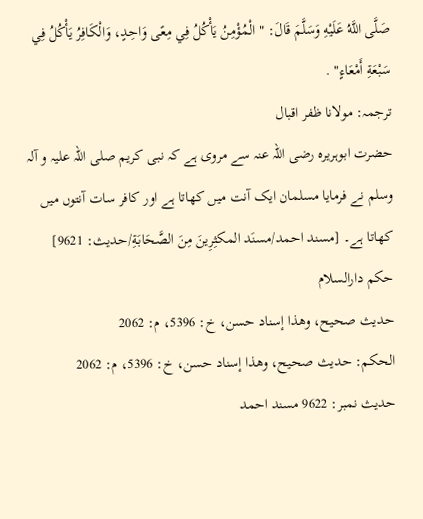صَلَّى اللَّهُ عَلَيْهِ وَسَلَّمَ قَالَ: " الْمُؤْمِنُ يَأْكُلُ فِي مِعًى وَاحِدٍ، وَالْكَافِرُ يَأْكُلُ فِي سَبْعَةِ أَمْعَاءٍ" .
ترجمہ: مولانا ظفر اقبال
حضرت ابوہریرہ رضی اللہ عنہ سے مروی ہے کہ نبی کریم صلی اللہ علیہ و آلہ وسلم نے فرمایا مسلمان ایک آنت میں کھاتا ہے اور کافر سات آنتوں میں کھاتا ہے۔ [مسند احمد/مسنَد المكثِرِینَ مِنَ الصَّحَابَةِ/حدیث: 9621]
حکم دارالسلام
حديث صحيح، وهذا إسناد حسن، خ: 5396، م: 2062
الحكم: حديث صحيح، وهذا إسناد حسن، خ: 5396، م: 2062
حدیث نمبر: 9622 مسند احمد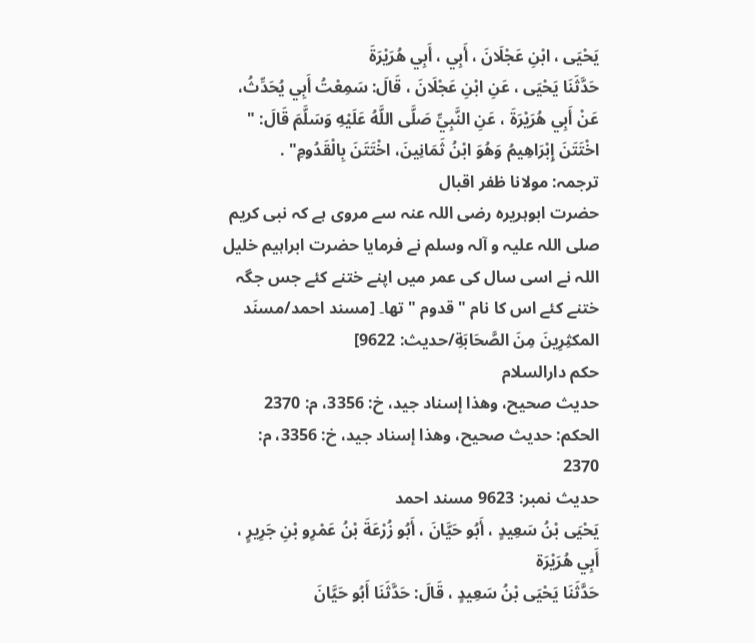يَحْيَى ، ابْنِ عَجْلَانَ ، أَبِي ، أَبِي هُرَيْرَةَ
حَدَّثَنَا يَحْيَى ، عَنِ ابْنِ عَجْلَانَ ، قَالَ: سَمِعْتُ أَبِي يُحَدِّثُ، عَنْ أَبِي هُرَيْرَةَ ، عَنِ النَّبِيِّ صَلَّى اللَّهُ عَلَيْهِ وَسَلَّمَ قَالَ: " اخْتَتَنَ إِبْرَاهِيمُ وَهُوَ ابْنُ ثَمَانِينَ، اخْتَتَنَ بِالْقَدُومِ" .
ترجمہ: مولانا ظفر اقبال
حضرت ابوہریرہ رضی اللہ عنہ سے مروی ہے کہ نبی کریم صلی اللہ علیہ و آلہ وسلم نے فرمایا حضرت ابراہیم خلیل اللہ نے اسی سال کی عمر میں اپنے ختنے کئے جس جگہ ختنے کئے اس کا نام " قدوم " تھا۔ [مسند احمد/مسنَد المكثِرِینَ مِنَ الصَّحَابَةِ/حدیث: 9622]
حکم دارالسلام
حديث صحيح، وهذا إسناد جيد، خ: 3356، م: 2370
الحكم: حديث صحيح، وهذا إسناد جيد، خ: 3356، م: 2370
حدیث نمبر: 9623 مسند احمد
يَحْيَى بْنُ سَعِيدٍ ، أَبُو حَيَّانَ ، أَبُو زُرْعَةَ بْنُ عَمْرِو بْنِ جَرِيرٍ ، أَبِي هُرَيْرَة
حَدَّثَنَا يَحْيَى بْنُ سَعِيدٍ ، قَالَ: حَدَّثَنَا أَبُو حَيَّانَ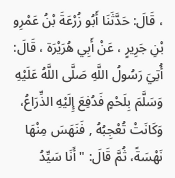، قَالَ: حَدَّثَنَا أَبُو زُرْعَةَ بْنُ عَمْرِو بْنِ جَرِيرٍ ، عَنْ أَبِي هُرَيْرَة ، قَالَ: أُتِيَ رَسُولُ اللَّهِ صَلَّى اللَّهُ عَلَيْهِ وَسَلَّمَ بِلَحْمٍ فَدُفِعَ إِلَيْهِ الذِّرَاعُ، وَكَانَتْ تُعْجِبُهُ , فَنَهَسَ مِنْهَا نَهْسَةً، ثُمَّ قَالَ: " أَنَا سَيِّدُ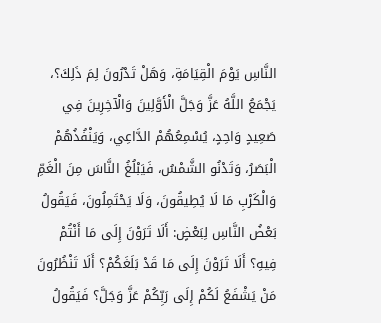النَّاسِ يَوْمَ الْقِيَامَةِ، وَهَلْ تَدْرُونَ لِمَ ذَلِكَ؟، يَجْمَعُ اللَّهُ عَزَّ وَجَلَّ الْأَوَّلِينَ وَالْآخِرِينَ فِي صَعِيدٍ وَاحِدٍ، يُسْمِعُهُمْ الدَّاعِي، وَيَنْفُذُهُمْ الْبَصَرُ، وَتَدْنُو الشَّمْسُ، فَيَبْلُغُ النَّاسَ مِنَ الْغَمِّ وَالْكَرْبِ مَا لَا يُطِيقُونَ، وَلَا يَحْتَمِلُونَ، فَيَقُولُ بَعْضُ النَّاسِ لِبَعْضٍ: أَلَا تَرَوْنَ إِلَى مَا أَنْتُمْ فِيهِ؟ أَلَا تَرَوْنَ إِلَى مَا قَدْ بَلَغَكُمْ؟ أَلَا تَنْظُرُونَ مَنْ يَشْفَعُ لَكُمْ إِلَى رَبِّكُمْ عَزَّ وَجَلَّ؟ فَيَقُولُ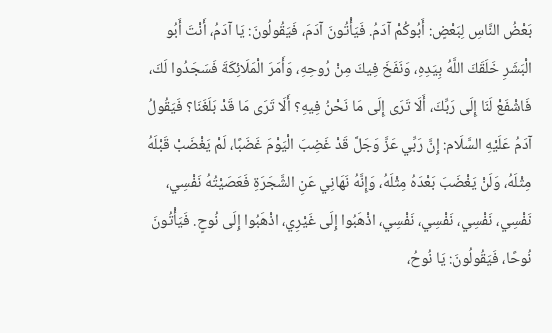بَعْضُ النَّاسِ لِبَعْضٍ: أَبُوكُمْ آدَمُ. فَيَأْتُونَ آدَمَ، فَيَقُولُونَ: يَا آدَمُ، أَنْتَ أَبُو الْبَشَرِ خَلَقَكَ اللَّهُ بِيَدِهِ، وَنَفَخَ فِيكَ مِنْ رُوحِهِ، وَأَمَرَ الْمَلَائِكَةَ فَسَجَدُوا لَكَ، فَاشْفَعْ لَنَا إِلَى رَبِّكَ، أَلَا تَرَى إِلَى مَا نَحْنُ فِيهِ؟ أَلَا تَرَى مَا قَدْ بَلَغَنَا؟ فَيَقُولُ آدَمُ عَلَيْهِ السَّلَام: إِنَّ رَبِّي عَزَّ وَجَلَّ قَدْ غَضِبَ الْيَوْمَ غَضَبًا، لَمْ يَغْضَبْ قَبْلَهُ مِثْلَهُ، وَلَنْ يَغْضَبَ بَعْدَهُ مِثْلَهُ، وَإِنَّهُ نَهَانِي عَنِ الشَّجَرَةِ فَعَصَيْتُهُ نَفْسِي، نَفْسِي، نَفْسِي، نَفْسِي، نَفْسِي، اذْهَبُوا إِلَى غَيْرِي، اذْهَبُوا إِلَى نُوحٍ. فَيَأْتُونَ نُوحًا، فَيَقُولُونَ: يَا نُوحُ،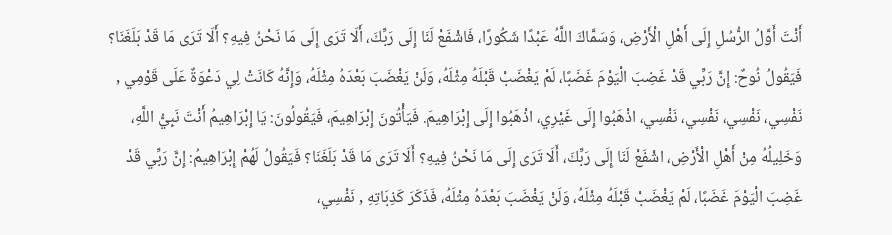أَنْتَ أَوَّلُ الرُّسُلِ إِلَى أَهْلِ الْأَرْضِ، وَسَمَّاكَ اللَّهُ عَبْدًا شَكُورًا، فَاشْفَعْ لَنَا إِلَى رَبِّكَ، أَلَا تَرَى إِلَى مَا نَحْنُ فِيهِ؟ أَلَا تَرَى مَا قَدْ بَلَغَنَا؟ فَيَقُولُ نُوحٌ: إِنَّ رَبِّي قَدْ غَضِبَ الْيَوْمَ غَضَبًا، لَمْ يَغْضَبْ قَبْلَهُ مِثْلَهُ، وَلَنْ يَغْضَبَ بَعْدَهُ مِثْلَهُ، وَإِنَّهُ كَانَتْ لِي دَعْوَةٌ عَلَى قَوْمِي , نَفْسِي، نَفْسِي، نَفْسِي، نَفْسِي، اذْهَبُوا إِلَى غَيْرِي، اذْهَبُوا إِلَى إِبْرَاهِيمَ. فَيَأْتُونَ إِبْرَاهِيمَ، فَيَقُولُونَ: يَا إِبْرَاهِيمُ أَنْتَ نَبِيُّ اللَّهِ، وَخَلِيلُهُ مِنْ أَهْلِ الْأَرْضِ، اشْفَعْ لَنَا إِلَى رَبِّكَ، أَلَا تَرَى إِلَى مَا نَحْنُ فِيهِ؟ أَلَا تَرَى مَا قَدْ بَلَغَنَا؟ فَيَقُولُ لَهُمْ إِبْرَاهِيمُ: إِنَّ رَبِّي قَدْ غَضِبَ الْيَوْمَ غَضَبًا، لَمْ يَغْضَبْ قَبْلَهُ مِثْلَهُ، وَلَنْ يَغْضَبَ بَعْدَهُ مِثْلَهُ، فَذَكَرَ كَذِبَاتِهِ , نَفْسِي،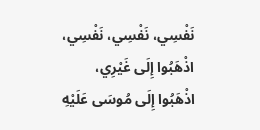نَفْسِي، نَفْسِي، نَفْسِي، اذْهَبُوا إِلَى غَيْرِي، اذْهَبُوا إِلَى مُوسَى عَلَيْهِ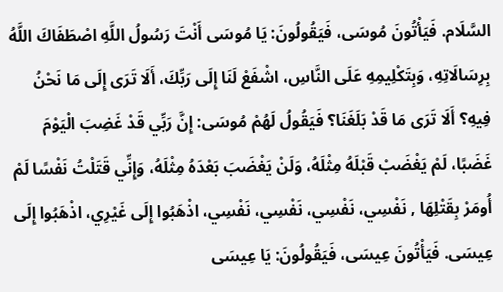السَّلَام. فَيَأْتُونَ مُوسَى، فَيَقُولُونَ: يَا مُوسَى أَنْتَ رَسُولُ اللَّهِ اصْطَفَاكَ اللَّهُ بِرِسَالَاتِهِ، وَبِتَكْلِيمِهِ عَلَى النَّاسِ، اشْفَعْ لَنَا إِلَى رَبِّكَ، أَلَا تَرَى إِلَى مَا نَحْنُ فِيهِ؟ أَلَا تَرَى مَا قَدْ بَلَغَنَا؟ فَيَقُولُ لَهُمْ مُوسَى: إِنَّ رَبِّي قَدْ غَضِبَ الْيَوْمَ غَضَبًا، لَمْ يَغْضَبْ قَبْلَهُ مِثْلَهُ، وَلَنْ يَغْضَبَ بَعْدَهُ مِثْلَهُ، وَإِنِّي قَتَلْتُ نَفْسًا لَمْ أُومَرْ بِقَتْلِهَا , نَفْسِي، نَفْسِي، نَفْسِي، نَفْسِي، اذْهَبُوا إِلَى غَيْرِي، اذْهَبُوا إِلَى عِيسَى. فَيَأْتُونَ عِيسَى، فَيَقُولُونَ: يَا عِيسَى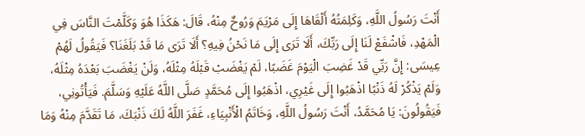أَنْتَ رَسُولُ اللَّهِ، وَكَلِمَتُهُ أَلْقَاهَا إِلَى مَرْيَمَ وَرُوحٌ مِنْهُ، قَالَ: هَكَذَا هُوَ وَكَلَّمْتَ النَّاسَ فِي الْمَهْدِ، فَاشْفَعْ لَنَا إِلَى رَبِّكَ، أَلَا تَرَى إِلَى مَا نَحْنُ فِيهِ؟ أَلَا تَرَى مَا قَدْ بَلَغَنَا؟ فَيَقُولُ لَهُمْ عِيسَى: إِنَّ رَبِّي قَدْ غَضِبَ الْيَوْمَ غَضَبًا، لَمْ يَغْضَبْ قَبْلَهُ مِثْلَهُ، وَلَنْ يَغْضَبَ بَعْدَهُ مِثْلَهُ، وَلَمْ يَذْكُرْ لَهُ ذَنْبًا اذْهَبُوا إِلَى غَيْرِي، اذْهَبُوا إِلَى مُحَمَّدٍ صَلَّى اللَّهُ عَلَيْهِ وَسَلَّمَ. فَيَأْتُونِي، فَيَقُولُونَ: يَا مُحَمَّدُ، أَنْتَ رَسُولُ اللَّهِ، وَخَاتَمُ الْأَنْبِيَاءِ، غَفَرَ اللَّهُ لَكَ ذَنْبَكَ، مَا تَقَدَّمَ مِنْهُ وَمَا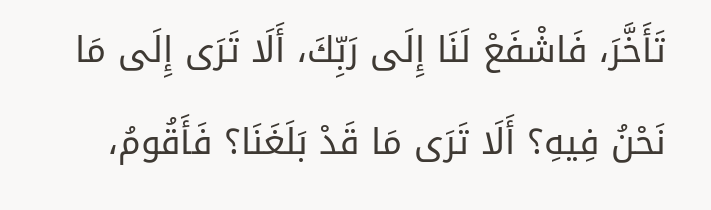تَأَخَّرَ، فَاشْفَعْ لَنَا إِلَى رَبِّكَ، أَلَا تَرَى إِلَى مَا نَحْنُ فِيهِ؟ أَلَا تَرَى مَا قَدْ بَلَغَنَا؟ فَأَقُومُ،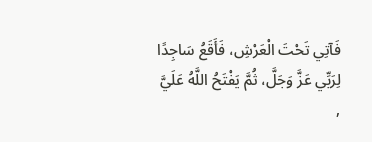فَآتِي تَحْتَ الْعَرْشِ، فَأَقَعُ سَاجِدًا لِرَبِّي عَزَّ وَجَلَّ، ثُمَّ يَفْتَحُ اللَّهُ عَلَيَّ ,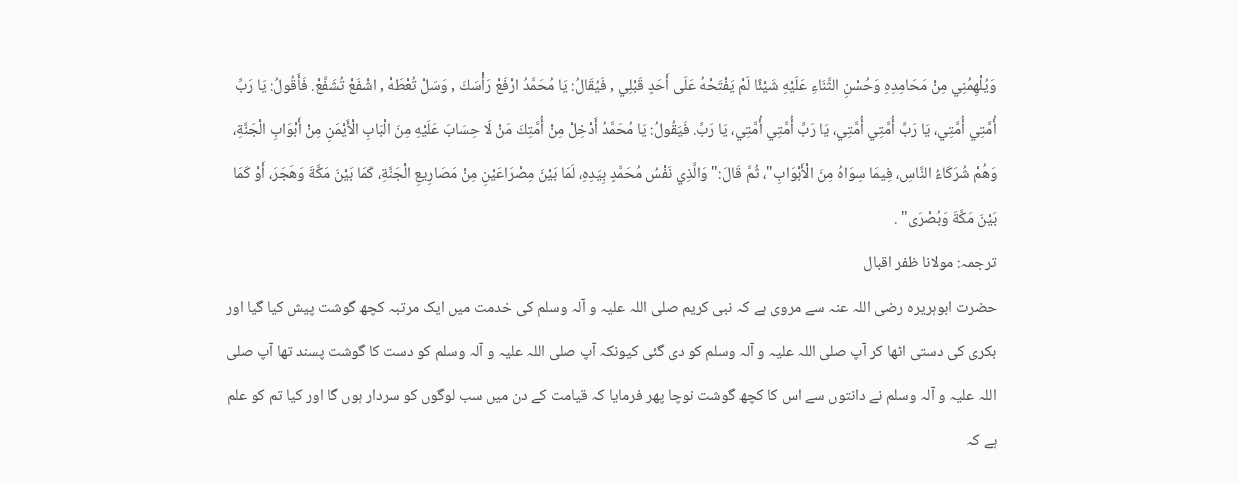وَيُلْهِمُنِي مِنْ مَحَامِدِهِ وَحُسْنِ الثَّنَاءِ عَلَيْهِ شَيْئًا لَمْ يَفْتَحْهُ عَلَى أَحَدٍ قَبْلِي , فَيُقَالُ: يَا مُحَمَّدُ ارْفَعْ رَأْسَكَ , وَسَلْ تُعْطَهْ , اشْفَعْ تُشَفَّعْ. فَأَقُولُ: يَا رَبِّ أُمَّتِي أُمَّتِي، يَا رَبِّ أُمَّتِي أُمَّتِي، يَا رَبِّ أُمَّتِي أُمَّتِي، يَا رَبِّ. فَيَقُولُ: يَا مُحَمَّدُ أَدْخِلْ مِنْ أُمَّتِكَ مَنْ لَا حِسَابَ عَلَيْهِ مِنَ الْبَابِ الْأَيْمَنِ مِنْ أَبْوَابِ الْجَنَّةِ، وَهُمْ شُرَكَاءُ النَّاسِ، فِيمَا سِوَاهُ مِنَ الْأَبْوَابِ"، ثُمَّ قَالَ:" وَالَّذِي نَفْسُ مُحَمَّدٍ بِيَدِهِ، لَمَا بَيْنَ مِصْرَاعَيْنِ مِنْ مَصَارِيعِ الْجَنَّةِ، كَمَا بَيْنَ مَكَّةَ وَهَجَرَ، أَوْ كَمَا بَيْنَ مَكَّةَ وَبُصْرَى" .
ترجمہ: مولانا ظفر اقبال
حضرت ابوہریرہ رضی اللہ عنہ سے مروی ہے کہ نبی کریم صلی اللہ علیہ و آلہ وسلم کی خدمت میں ایک مرتبہ کچھ گوشت پیش کیا گیا اور بکری کی دستی اٹھا کر آپ صلی اللہ علیہ و آلہ وسلم کو دی گئی کیونکہ آپ صلی اللہ علیہ و آلہ وسلم کو دست کا گوشت پسند تھا آپ صلی اللہ علیہ و آلہ وسلم نے دانتوں سے اس کا کچھ گوشت نوچا پھر فرمایا کہ قیامت کے دن میں سب لوگوں کو سردار ہوں گا اور کیا تم کو علم ہے کہ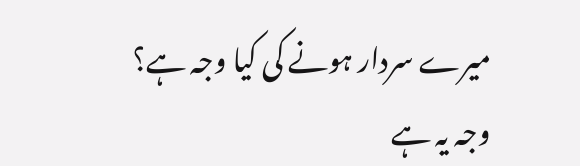میرے سردار ہونے کی کیا وجہ ہے؟ وجہ یہ ہے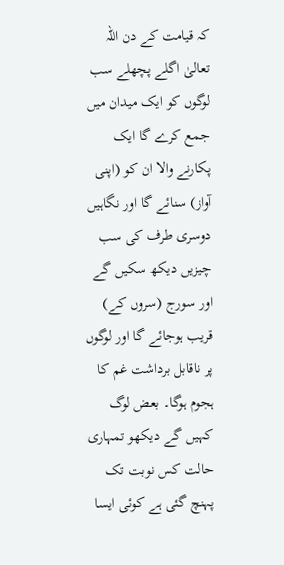کہ قیامت کے دن اللہ تعالیٰ اگلے پچھلے سب لوگوں کو ایک میدان میں جمع کرے گا ایک پکارنے والا ان کو (اپنی آواز) سنائے گا اور نگاہیں دوسری طرف کی سب چیزیں دیکھ سکیں گے اور سورج (سروں کے) قریب ہوجائے گا اور لوگوں پر ناقابل برداشت غم کا ہجوم ہوگا۔ بعض لوگ کہیں گے دیکھو تمہاری حالت کس نوبت تک پہنچ گئی ہے کوئی ایسا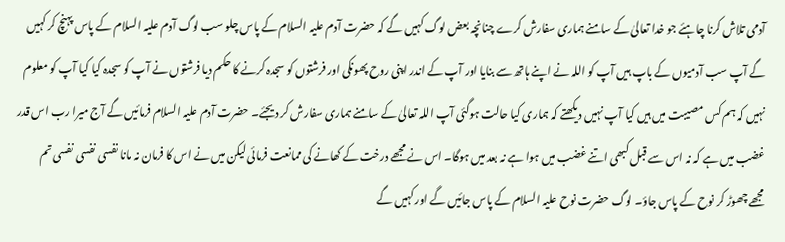آدمی تلاش کرنا چاہئے جو خدا تعالیٰ کے سامنے ہماری سفارش کرے چنانچہ بعض لوگ کہیں گے کہ حضرت آدم علیہ السلام کے پاس چلو سب لوگ آدم علیہ السلام کے پاس پہنچ کر کہیں گے آپ سب آدمیوں کے باپ ہیں آپ کو اللہ نے اپنے ہاتھ سے بنایا اور آپ کے اندر اپنی روح پھونکی اور فرشتوں کو سجدہ کرنے کا حکم دیا فرشتوں نے آپ کو سجدہ کیا کیا آپ کو معلوم نہیں کہ ہم کس مصیبت میں ہیں کیا آپ نہیں دیکھتے کہ ہماری کیا حالت ہوگئی آپ اللہ تعالیٰ کے سامنے ہماری سفارش کر دیجئے۔ حضرت آدم علیہ السلام فرمائیں گے آج میرا رب اس قدر غضب میں ہے کہ نہ اس سے قبل کبھی اتنے غضب میں ہوا ہے نہ بعد میں ہوگا۔ اس نے مجھے درخت کے کھانے کی ممانعت فرمائی لیکن میں نے اس کا فرمان نہ مانا نفسی نفسی نفسی تم مجھے چھوڑ کر نوح کے پاس جاؤ۔ لوگ حضرت نوح علیہ السلام کے پاس جائیں گے اور کہیں گے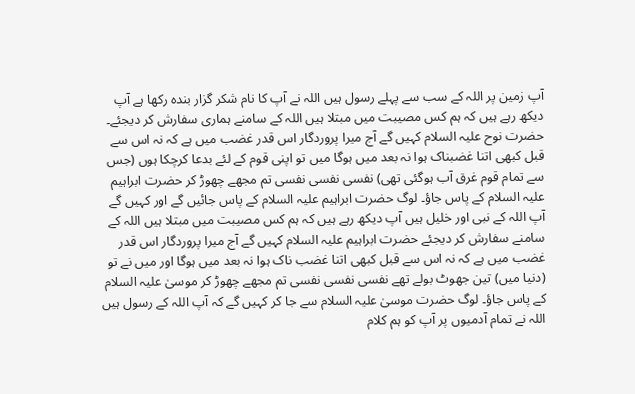آپ زمین پر اللہ کے سب سے پہلے رسول ہیں اللہ نے آپ کا نام شکر گزار بندہ رکھا ہے آپ دیکھ رہے ہیں کہ ہم کس مصیبت میں مبتلا ہیں اللہ کے سامنے ہماری سفارش کر دیجئے۔ حضرت نوح علیہ السلام کہیں گے آج میرا پروردگار اس قدر غضب میں ہے کہ نہ اس سے قبل کبھی اتنا غضبناک ہوا نہ بعد میں ہوگا میں تو اپنی قوم کے لئے بدعا کرچکا ہوں (جس سے تمام قوم غرق آب ہوگئی تھی) نفسی نفسی نفسی تم مجھے چھوڑ کر حضرت ابراہیم علیہ السلام کے پاس جاؤ۔ لوگ حضرت ابراہیم علیہ السلام کے پاس جائیں گے اور کہیں گے آپ اللہ کے نبی اور خلیل ہیں آپ دیکھ رہے ہیں کہ ہم کس مصیبت میں مبتلا ہیں اللہ کے سامنے سفارش کر دیجئے حضرت ابراہیم علیہ السلام کہیں گے آج میرا پروردگار اس قدر غضب میں ہے کہ نہ اس سے قبل کبھی اتنا غضب ناک ہوا نہ بعد میں ہوگا اور میں نے تو (دنیا میں) تین جھوٹ بولے تھے نفسی نفسی نفسی تم مجھے چھوڑ کر موسیٰ علیہ السلام کے پاس جاؤ۔ لوگ حضرت موسیٰ علیہ السلام سے جا کر کہیں گے کہ آپ اللہ کے رسول ہیں اللہ نے تمام آدمیوں پر آپ کو ہم کلام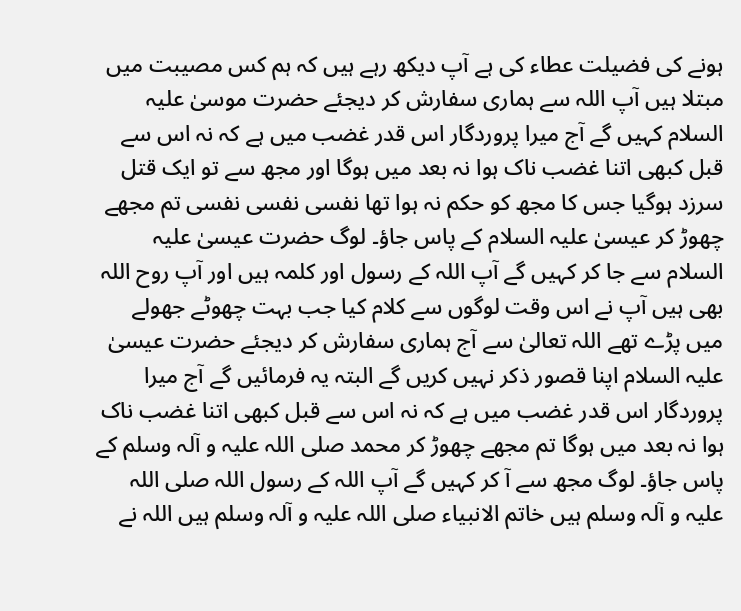ہونے کی فضیلت عطاء کی ہے آپ دیکھ رہے ہیں کہ ہم کس مصیبت میں مبتلا ہیں آپ اللہ سے ہماری سفارش کر دیجئے حضرت موسیٰ علیہ السلام کہیں گے آج میرا پروردگار اس قدر غضب میں ہے کہ نہ اس سے قبل کبھی اتنا غضب ناک ہوا نہ بعد میں ہوگا اور مجھ سے تو ایک قتل سرزد ہوگیا جس کا مجھ کو حکم نہ ہوا تھا نفسی نفسی نفسی تم مجھے چھوڑ کر عیسیٰ علیہ السلام کے پاس جاؤ۔ لوگ حضرت عیسیٰ علیہ السلام سے جا کر کہیں گے آپ اللہ کے رسول اور کلمہ ہیں اور آپ روح اللہ بھی ہیں آپ نے اس وقت لوگوں سے کلام کیا جب بہت چھوٹے جھولے میں پڑے تھے اللہ تعالیٰ سے آج ہماری سفارش کر دیجئے حضرت عیسیٰ علیہ السلام اپنا قصور ذکر نہیں کریں گے البتہ یہ فرمائیں گے آج میرا پروردگار اس قدر غضب میں ہے کہ نہ اس سے قبل کبھی اتنا غضب ناک ہوا نہ بعد میں ہوگا تم مجھے چھوڑ کر محمد صلی اللہ علیہ و آلہ وسلم کے پاس جاؤ۔ لوگ مجھ سے آ کر کہیں گے آپ اللہ کے رسول اللہ صلی اللہ علیہ و آلہ وسلم ہیں خاتم الانبیاء صلی اللہ علیہ و آلہ وسلم ہیں اللہ نے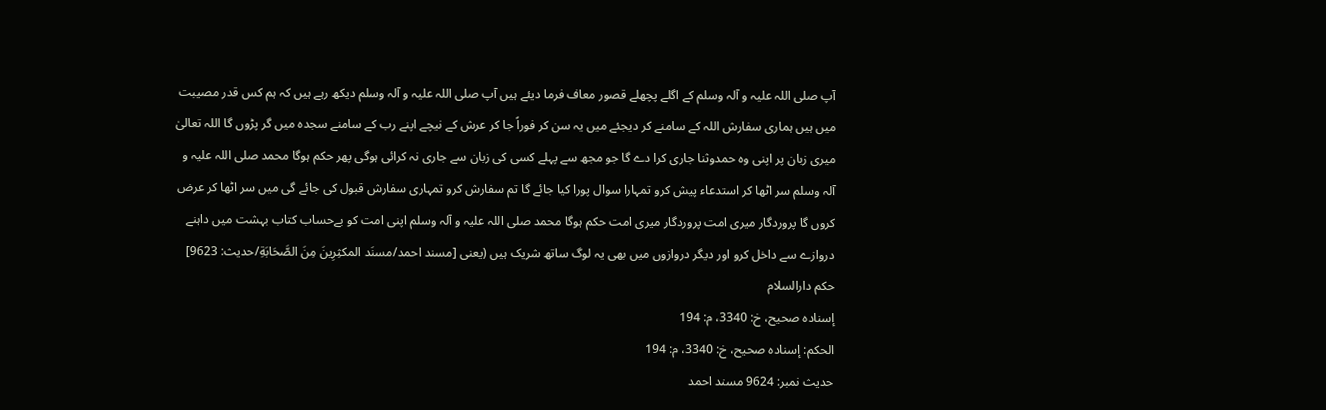آپ صلی اللہ علیہ و آلہ وسلم کے اگلے پچھلے قصور معاف فرما دیئے ہیں آپ صلی اللہ علیہ و آلہ وسلم دیکھ رہے ہیں کہ ہم کس قدر مصیبت میں ہیں ہماری سفارش اللہ کے سامنے کر دیجئے میں یہ سن کر فوراً جا کر عرش کے نیچے اپنے رب کے سامنے سجدہ میں گر پڑوں گا اللہ تعالیٰ میری زبان پر اپنی وہ حمدوثنا جاری کرا دے گا جو مجھ سے پہلے کسی کی زبان سے جاری نہ کرائی ہوگی پھر حکم ہوگا محمد صلی اللہ علیہ و آلہ وسلم سر اٹھا کر استدعاء پیش کرو تمہارا سوال پورا کیا جائے گا تم سفارش کرو تمہاری سفارش قبول کی جائے گی میں سر اٹھا کر عرض کروں گا پروردگار میری امت پروردگار میری امت حکم ہوگا محمد صلی اللہ علیہ و آلہ وسلم اپنی امت کو بےحساب کتاب بہشت میں داہنے دروازے سے داخل کرو اور دیگر دروازوں میں بھی یہ لوگ ساتھ شریک ہیں (یعنی [مسند احمد/مسنَد المكثِرِینَ مِنَ الصَّحَابَةِ/حدیث: 9623]
حکم دارالسلام
إسناده صحيح، خ: 3340، م: 194
الحكم: إسناده صحيح، خ: 3340، م: 194
حدیث نمبر: 9624 مسند احمد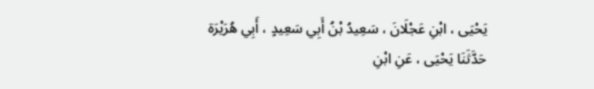يَحْيَى ، ابْنِ عَجْلَانَ ، سَعِيدُ بْنُ أَبِي سَعِيدٍ ، أَبِي هُرَيْرَة
حَدَّثَنَا يَحْيَى ، عَنِ ابْنِ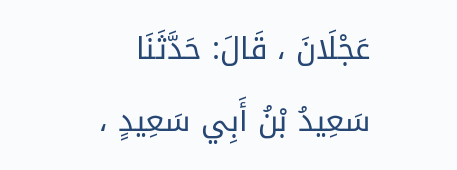عَجْلَانَ ، قَالَ: حَدَّثَنَا سَعِيدُ بْنُ أَبِي سَعِيدٍ ،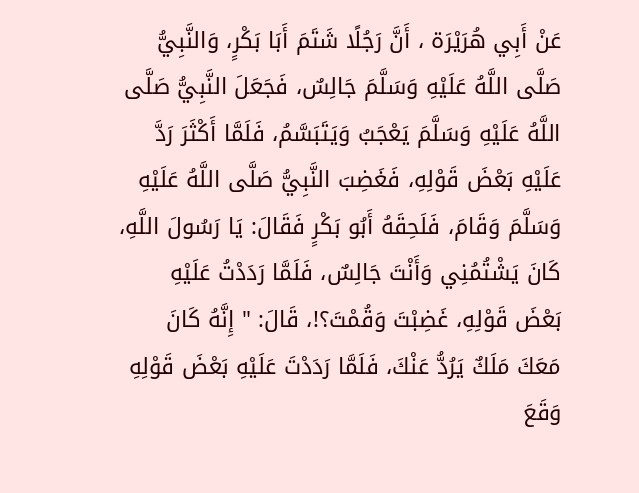عَنْ أَبِي هُرَيْرَة ، أَنَّ رَجُلًا شَتَمَ أَبَا بَكْرٍ، وَالنَّبِيُّ صَلَّى اللَّهُ عَلَيْهِ وَسَلَّمَ جَالِسٌ، فَجَعَلَ النَّبِيُّ صَلَّى اللَّهُ عَلَيْهِ وَسَلَّمَ يَعْجَبُ وَيَتَبَسَّمُ، فَلَمَّا أَكْثَرَ رَدَّ عَلَيْهِ بَعْضَ قَوْلِهِ، فَغَضِبَ النَّبِيُّ صَلَّى اللَّهُ عَلَيْهِ وَسَلَّمَ وَقَامَ، فَلَحِقَهُ أَبُو بَكْرٍ فَقَالَ: يَا رَسُولَ اللَّهِ، كَانَ يَشْتُمُنِي وَأَنْتَ جَالِسٌ، فَلَمَّا رَدَدْتُ عَلَيْهِ بَعْضَ قَوْلِهِ، غَضِبْتَ وَقُمْتَ؟!، قَالَ: " إِنَّهُ كَانَ مَعَكَ مَلَكٌ يَرُدُّ عَنْكَ، فَلَمَّا رَدَدْتَ عَلَيْهِ بَعْضَ قَوْلِهِ وَقَعَ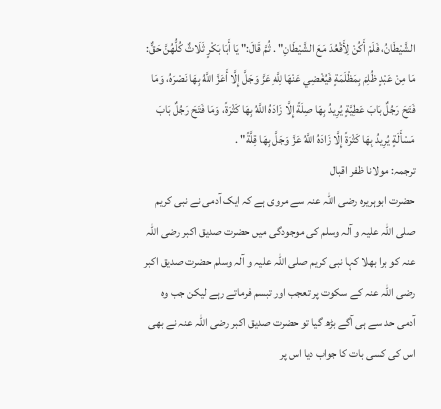الشَّيْطَانُ، فَلَمْ أَكُنْ لِأَقْعُدَ مَعَ الشَّيْطَانِ" . ثُمَّ قَالَ:" يَا أَبَا بَكْرٍ ثَلَاثٌ كُلُّهُنَّ حَقٌّ: مَا مِنْ عَبْدٍ ظُلِمَ بِمَظْلَمَةٍ فَيُغْضِي عَنْهَا لِلَّهِ عَزَّ وَجَلَّ إِلَّا أَعَزَّ اللَّهُ بِهَا نَصْرَهُ، وَمَا فَتَحَ رَجُلٌ بَابَ عَطِيَّةٍ يُرِيدُ بِهَا صِلَةً إِلَّا زَادَهُ اللَّهُ بِهَا كَثْرَةً، وَمَا فَتَحَ رَجُلٌ بَابَ مَسْأَلَةٍ يُرِيدُ بِهَا كَثْرَةً إِلَّا زَادَهُ اللَّهُ عَزَّ وَجَلَّ بِهَا قِلَّةً" .
ترجمہ: مولانا ظفر اقبال
حضرت ابوہریرہ رضی اللہ عنہ سے مروی ہے کہ ایک آدمی نے نبی کریم صلی اللہ علیہ و آلہ وسلم کی موجودگی میں حضرت صدیق اکبر رضی اللہ عنہ کو برا بھلا کہا نبی کریم صلی اللہ علیہ و آلہ وسلم حضرت صدیق اکبر رضی اللہ عنہ کے سکوت پر تعجب اور تبسم فرماتے رہے لیکن جب وہ آدمی حد سے ہی آگے بڑھ گیا تو حضرت صدیق اکبر رضی اللہ عنہ نے بھی اس کی کسی بات کا جواب دیا اس پر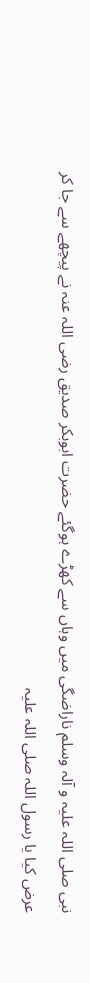نبی صلی اللہ علیہ و آلہ وسلم ناراضگی میں وہاں سے کھڑے ہوگئے حضرت ابوبکر صدیق رضی اللہ عنہ نے پیچھے سے جا کر عرض کیا یا رسول اللہ صلی اللہ علیہ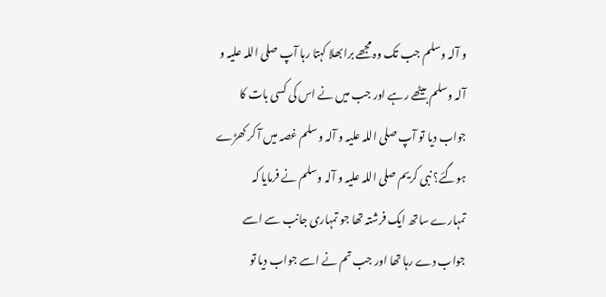و آلہ وسلم جب تک وہ مجھے برا بھلا کہتا رہا آپ صلی اللہ علیہ و آلہ وسلم بیٹھے رہے اور جب میں نے اس کی کسی بات کا جواب دیا تو آپ صلی اللہ علیہ و آلہ وسلم غصہ میں آ کر کھڑے ہوگئے؟ نبی کریم صلی اللہ علیہ و آلہ وسلم نے فرمایا کہ تمہارے ساتھ ایک فرشتہ تھا جو تمہاری جانب سے اسے جواب دے رہا تھا اور جب تم نے اسے جواب دیا تو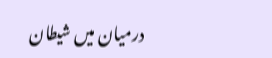درمیان میں شیطان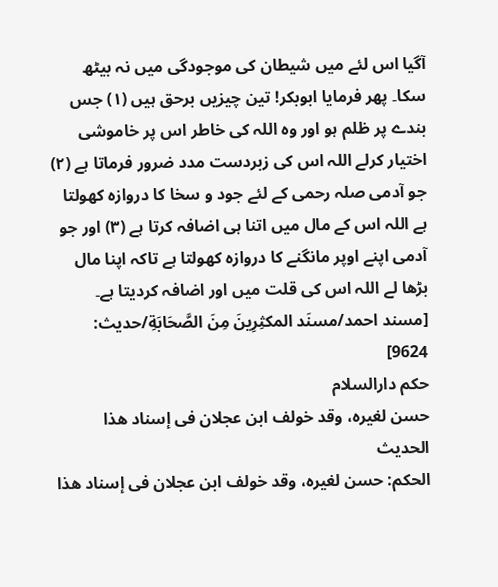آگیا اس لئے میں شیطان کی موجودگی میں نہ بیٹھ سکا۔ پھر فرمایا ابوبکر! تین چیزیں برحق ہیں (١) جس بندے پر ظلم ہو اور وہ اللہ کی خاطر اس پر خاموشی اختیار کرلے اللہ اس کی زبردست مدد ضرور فرماتا ہے (٢) جو آدمی صلہ رحمی کے لئے جود و سخا کا دروازہ کھولتا ہے اللہ اس کے مال میں اتنا ہی اضافہ کرتا ہے (٣) اور جو آدمی اپنے اوپر مانگنے کا دروازہ کھولتا ہے تاکہ اپنا مال بڑھا لے اللہ اس کی قلت میں اور اضافہ کردیتا ہے۔ [مسند احمد/مسنَد المكثِرِینَ مِنَ الصَّحَابَةِ/حدیث: 9624]
حکم دارالسلام
حسن لغيره، وقد خولف ابن عجلان فى إسناد هذا الحديث
الحكم: حسن لغيره، وقد خولف ابن عجلان فى إسناد هذا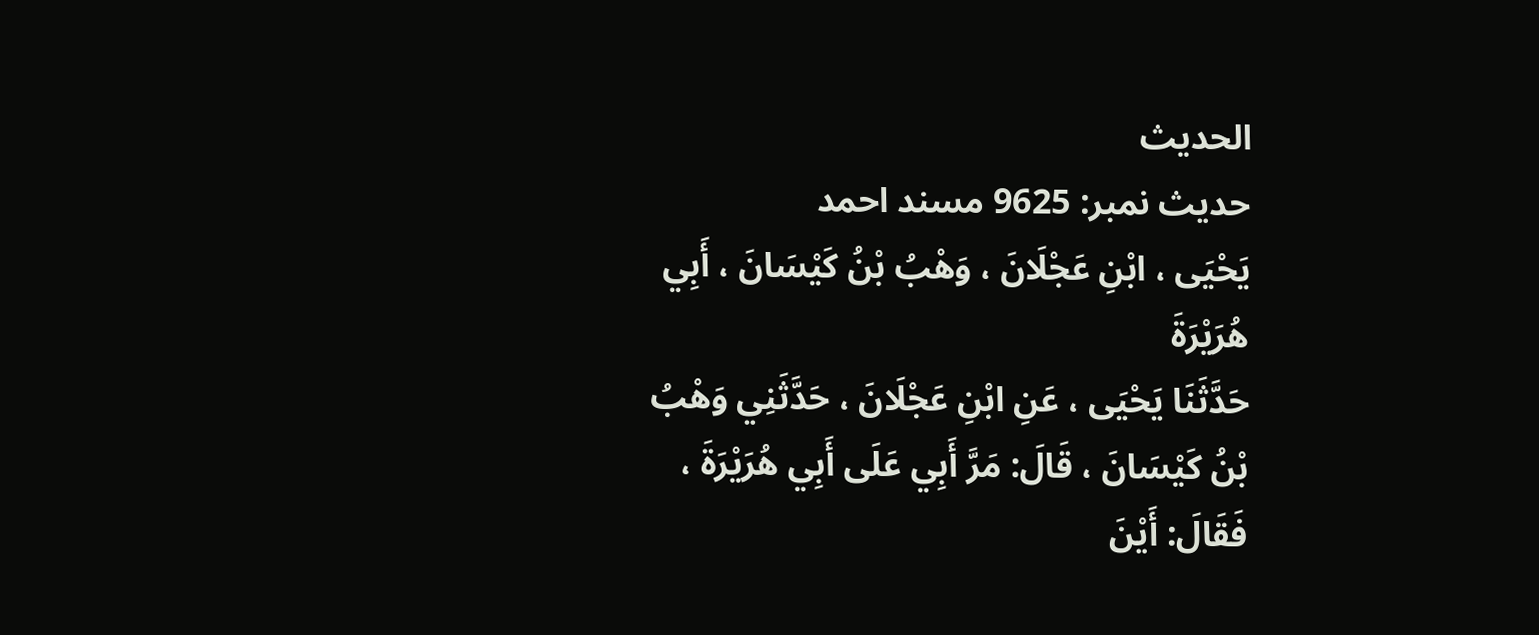الحديث
حدیث نمبر: 9625 مسند احمد
يَحْيَى ، ابْنِ عَجْلَانَ ، وَهْبُ بْنُ كَيْسَانَ ، أَبِي هُرَيْرَةَ
حَدَّثَنَا يَحْيَى ، عَنِ ابْنِ عَجْلَانَ ، حَدَّثَنِي وَهْبُ بْنُ كَيْسَانَ ، قَالَ: مَرَّ أَبِي عَلَى أَبِي هُرَيْرَةَ ، فَقَالَ: أَيْنَ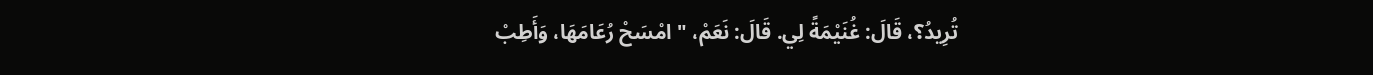تُرِيدُ؟، قَالَ: غُنَيْمَةً لِي. قَالَ: نَعَمْ، " امْسَحْ رُعَامَهَا، وَأَطِبْ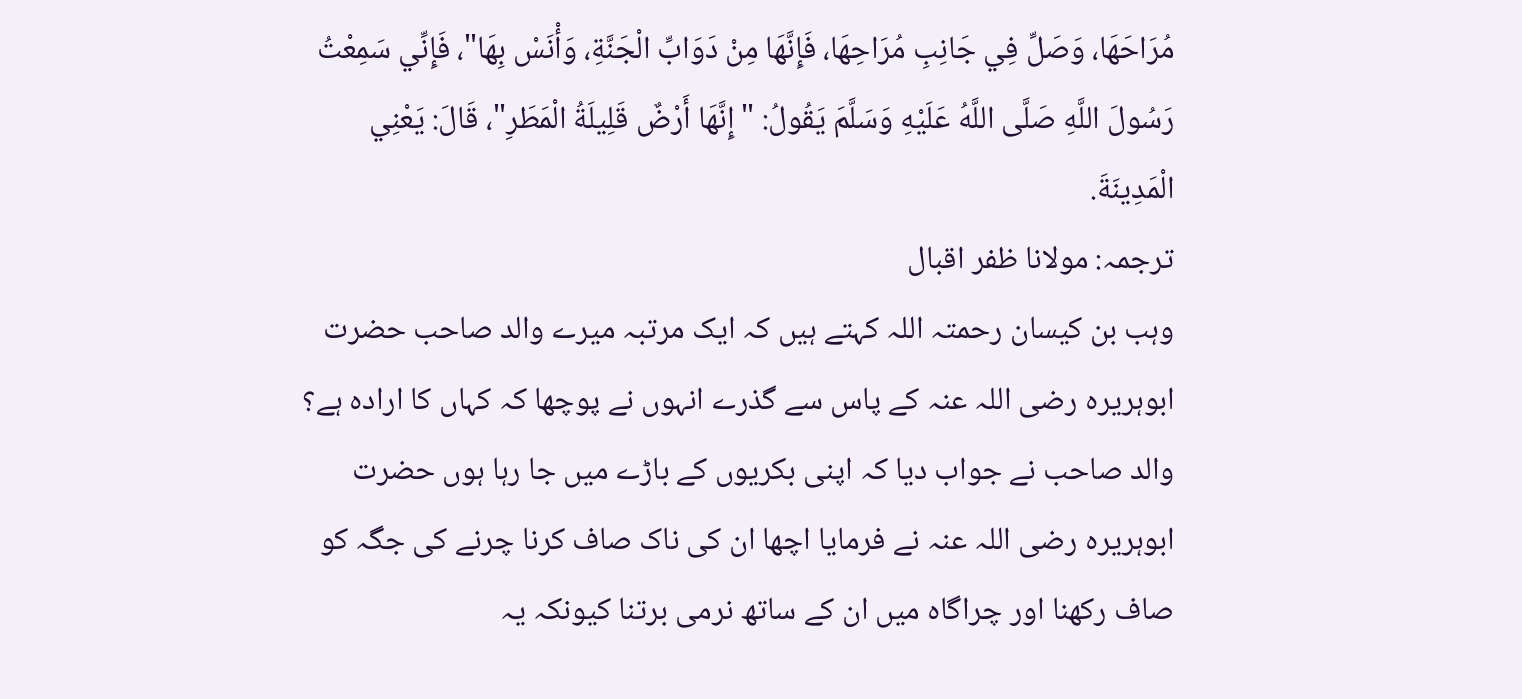مُرَاحَهَا، وَصَلِّ فِي جَانِبِ مُرَاحِهَا، فَإِنَّهَا مِنْ دَوَابِّ الْجَنَّةِ، وَأْنَسْ بِهَا"، فَإِنِّي سَمِعْتُ رَسُولَ اللَّهِ صَلَّى اللَّهُ عَلَيْهِ وَسَلَّمَ يَقُولُ: " إِنَّهَا أَرْضٌ قَلِيلَةُ الْمَطَرِ"، قَالَ: يَعْنِي الْمَدِينَةَ.
ترجمہ: مولانا ظفر اقبال
وہب بن کیسان رحمتہ اللہ کہتے ہیں کہ ایک مرتبہ میرے والد صاحب حضرت ابوہریرہ رضی اللہ عنہ کے پاس سے گذرے انہوں نے پوچھا کہ کہاں کا ارادہ ہے؟ والد صاحب نے جواب دیا کہ اپنی بکریوں کے باڑے میں جا رہا ہوں حضرت ابوہریرہ رضی اللہ عنہ نے فرمایا اچھا ان کی ناک صاف کرنا چرنے کی جگہ کو صاف رکھنا اور چراگاہ میں ان کے ساتھ نرمی برتنا کیونکہ یہ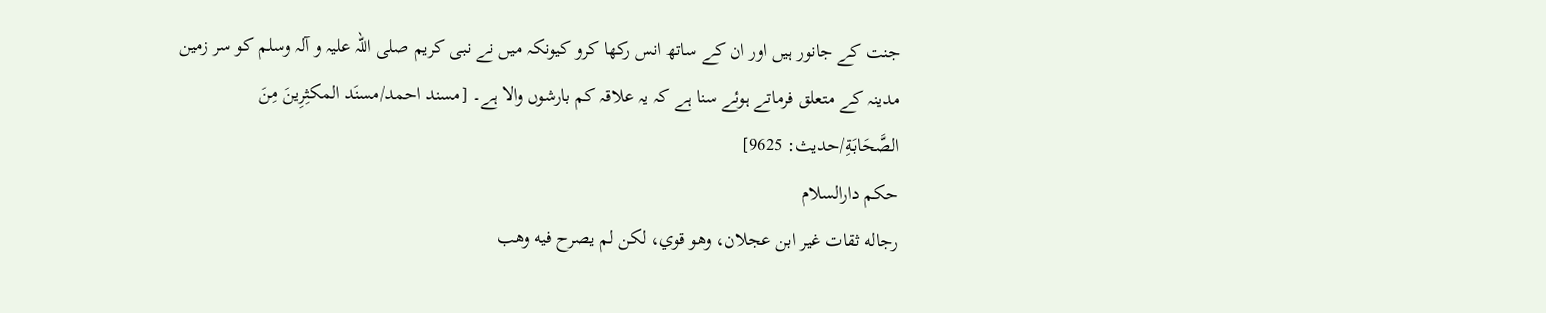جنت کے جانور ہیں اور ان کے ساتھ انس رکھا کرو کیونکہ میں نے نبی کریم صلی اللہ علیہ و آلہ وسلم کو سر زمین مدینہ کے متعلق فرماتے ہوئے سنا ہے کہ یہ علاقہ کم بارشوں والا ہے۔ [مسند احمد/مسنَد المكثِرِینَ مِنَ الصَّحَابَةِ/حدیث: 9625]
حکم دارالسلام
رجاله ثقات غير ابن عجلان، وهو قوي، لكن لم يصرح فيه وهب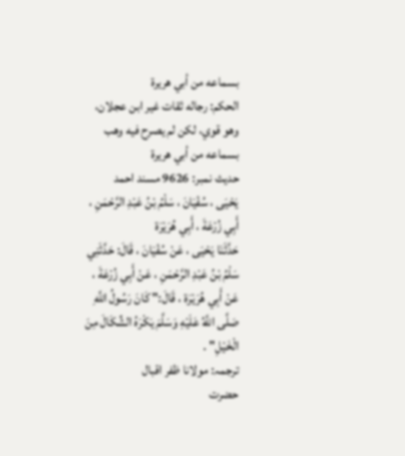بسماعه من أبي هريرة
الحكم: رجاله ثقات غير ابن عجلان، وهو قوي، لكن لم يصرح فيه وهب بسماعه من أبي هريرة
حدیث نمبر: 9626 مسند احمد
يَحْيَى ، سُفْيَانَ ، سَلْمُ بْنُ عَبْدِ الرَّحْمَنِ ، أَبِي زُرْعَةَ ، أَبِي هُرَيْرَة
حَدَّثَنَا يَحْيَى ، عَنْ سُفْيَانَ ، قَالَ: حَدَّثَنِي سَلْمُ بْنُ عَبْدِ الرَّحْمَنِ ، عَنْ أَبِي زُرْعَةَ ، عَنْ أَبِي هُرَيْرَة ، قَالَ:" كَانَ رَسُولُ اللَّهِ صَلَّى اللَّهُ عَلَيْهِ وَسَلَّمَ يَكْرَهُ الشِّكَالَ مِنَ الْخَيْلِ" .
ترجمہ: مولانا ظفر اقبال
حضرت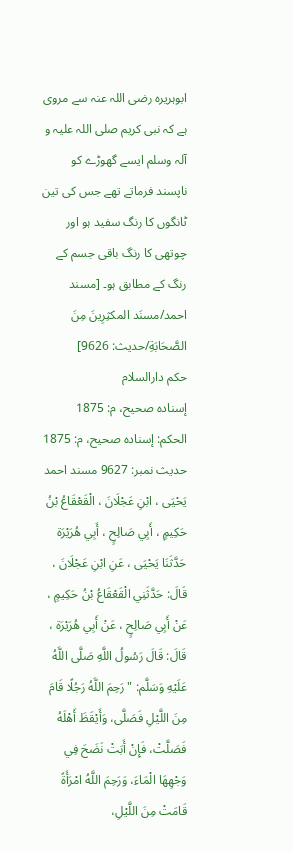ابوہریرہ رضی اللہ عنہ سے مروی ہے کہ نبی کریم صلی اللہ علیہ و آلہ وسلم ایسے گھوڑے کو ناپسند فرماتے تھے جس کی تین ٹانگوں کا رنگ سفید ہو اور چوتھی کا رنگ باقی جسم کے رنگ کے مطابق ہو۔ [مسند احمد/مسنَد المكثِرِینَ مِنَ الصَّحَابَةِ/حدیث: 9626]
حکم دارالسلام
إسناده صحيح، م: 1875
الحكم: إسناده صحيح، م: 1875
حدیث نمبر: 9627 مسند احمد
يَحْيَى ، ابْنِ عَجْلَانَ ، الْقَعْقَاعُ بْنُ حَكِيمٍ ، أَبِي صَالِحٍ ، أَبِي هُرَيْرَة
حَدَّثَنَا يَحْيَى ، عَنِ ابْنِ عَجْلَانَ ، قَالَ: حَدَّثَنِي الْقَعْقَاعُ بْنُ حَكِيمٍ ، عَنْ أَبِي صَالِحٍ ، عَنْ أَبِي هُرَيْرَة ، قَالَ: قَالَ رَسُولُ اللَّهِ صَلَّى اللَّهُ عَلَيْهِ وَسَلَّم: " رَحِمَ اللَّهُ رَجُلًا قَامَ مِنَ اللَّيْلِ فَصَلَّى، وَأَيْقَظَ أَهْلَهُ فَصَلَّتْ، فَإِنْ أَبَتْ نَضَحَ فِي وَجْهِهَا الْمَاءَ، وَرَحِمَ اللَّهُ امْرَأَةً قَامَتْ مِنَ اللَّيْلِ،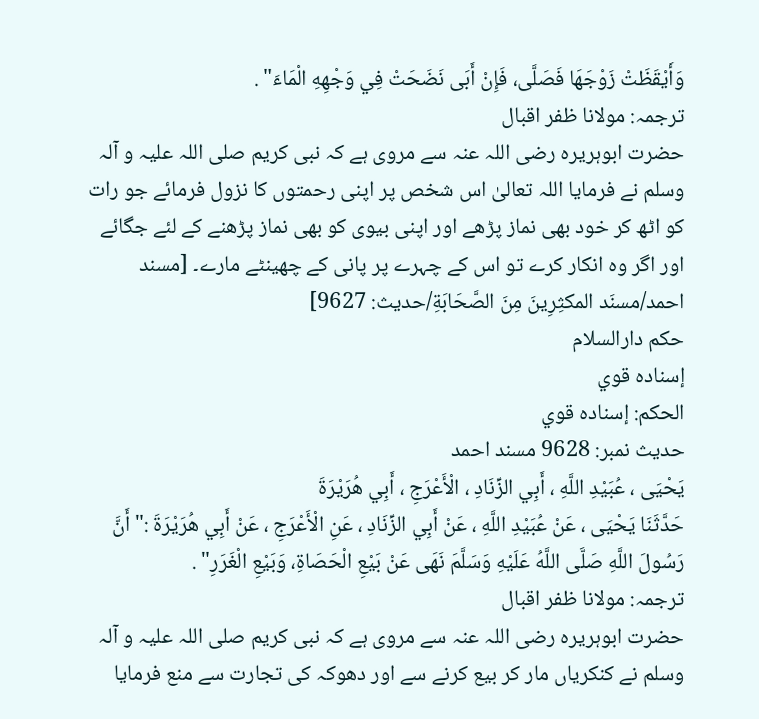وَأَيْقَظَتْ زَوْجَهَا فَصَلَّى، فَإِنْ أَبَى نَضَحَتْ فِي وَجْهِهِ الْمَاءَ" .
ترجمہ: مولانا ظفر اقبال
حضرت ابوہریرہ رضی اللہ عنہ سے مروی ہے کہ نبی کریم صلی اللہ علیہ و آلہ وسلم نے فرمایا اللہ تعالیٰ اس شخص پر اپنی رحمتوں کا نزول فرمائے جو رات کو اٹھ کر خود بھی نماز پڑھے اور اپنی بیوی کو بھی نماز پڑھنے کے لئے جگائے اور اگر وہ انکار کرے تو اس کے چہرے پر پانی کے چھینٹے مارے۔ [مسند احمد/مسنَد المكثِرِینَ مِنَ الصَّحَابَةِ/حدیث: 9627]
حکم دارالسلام
إسناده قوي
الحكم: إسناده قوي
حدیث نمبر: 9628 مسند احمد
يَحْيَى ، عُبَيْدِ اللَّهِ ، أَبِي الزِّنَادِ ، الْأَعْرَجِ ، أَبِي هُرَيْرَةَ
حَدَّثَنَا يَحْيَى ، عَنْ عُبَيْدِ اللَّهِ ، عَنْ أَبِي الزِّنَادِ ، عَنِ الْأَعْرَجِ ، عَنْ أَبِي هُرَيْرَةَ :" أَنَّ رَسُولَ اللَّهِ صَلَّى اللَّهُ عَلَيْهِ وَسَلَّمَ نَهَى عَنْ بَيْعِ الْحَصَاةِ، وَبَيْعِ الْغَرَرِ" .
ترجمہ: مولانا ظفر اقبال
حضرت ابوہریرہ رضی اللہ عنہ سے مروی ہے کہ نبی کریم صلی اللہ علیہ و آلہ وسلم نے کنکریاں مار کر بیع کرنے سے اور دھوکہ کی تجارت سے منع فرمایا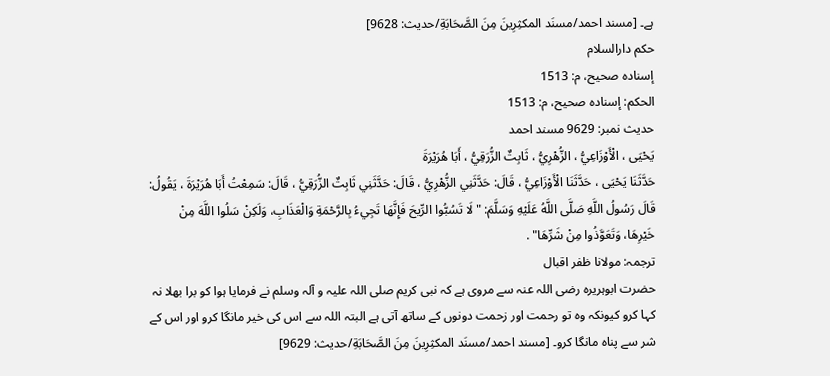ہے۔ [مسند احمد/مسنَد المكثِرِینَ مِنَ الصَّحَابَةِ/حدیث: 9628]
حکم دارالسلام
إسناده صحيح، م: 1513
الحكم: إسناده صحيح، م: 1513
حدیث نمبر: 9629 مسند احمد
يَحْيَى ، الْأَوْزَاعِيُّ ، الزُّهْرِيُّ ، ثَابِتٌ الزُّرَقِيُّ ، أَبَا هُرَيْرَةَ
حَدَّثَنَا يَحْيَى ، حَدَّثَنَا الْأَوْزَاعِيُّ ، قَالَ: حَدَّثَنِي الزُّهْرِيُّ ، قَالَ: حَدَّثَنِي ثَابِتٌ الزُّرَقِيُّ ، قَالَ: سَمِعْتُ أَبَا هُرَيْرَةَ ، يَقُولُ: قَالَ رَسُولُ اللَّهِ صَلَّى اللَّهُ عَلَيْهِ وَسَلَّمَ: " لَا تَسُبُّوا الرِّيحَ فَإِنَّهَا تَجِيءُ بِالرَّحْمَةِ وَالْعَذَابِ، وَلَكِنْ سَلُوا اللَّهَ مِنْ خَيْرِهَا، وَتَعَوَّذُوا مِنْ شَرِّهَا" .
ترجمہ: مولانا ظفر اقبال
حضرت ابوہریرہ رضی اللہ عنہ سے مروی ہے کہ نبی کریم صلی اللہ علیہ و آلہ وسلم نے فرمایا ہوا کو برا بھلا نہ کہا کرو کیونکہ وہ تو رحمت اور زحمت دونوں کے ساتھ آتی ہے البتہ اللہ سے اس کی خیر مانگا کرو اور اس کے شر سے پناہ مانگا کرو۔ [مسند احمد/مسنَد المكثِرِینَ مِنَ الصَّحَابَةِ/حدیث: 9629]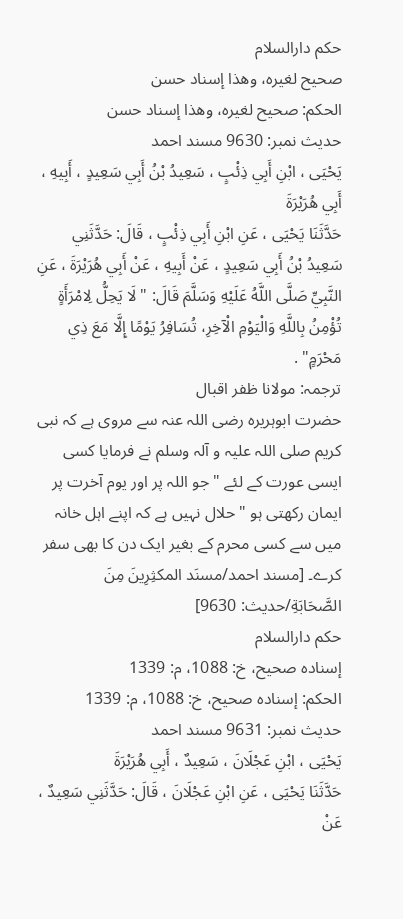حکم دارالسلام
صحيح لغيره، وهذا إسناد حسن
الحكم: صحيح لغيره، وهذا إسناد حسن
حدیث نمبر: 9630 مسند احمد
يَحْيَى ، ابْنِ أَبِي ذِئْبٍ ، سَعِيدُ بْنُ أَبِي سَعِيدٍ ، أَبِيهِ ، أَبِي هُرَيْرَةَ
حَدَّثَنَا يَحْيَى ، عَنِ ابْنِ أَبِي ذِئْبٍ ، قَالَ: حَدَّثَنِي سَعِيدُ بْنُ أَبِي سَعِيدٍ ، عَنْ أَبِيهِ ، عَنْ أَبِي هُرَيْرَةَ ، عَنِ النَّبِيِّ صَلَّى اللَّهُ عَلَيْهِ وَسَلَّمَ قَالَ: " لَا يَحِلُّ لِامْرَأَةٍ تُؤْمِنُ بِاللَّهِ وَالْيَوْمِ الْآخِرِ، تُسَافِرُ يَوْمًا إِلَّا مَعَ ذِي مَحْرَمٍ" .
ترجمہ: مولانا ظفر اقبال
حضرت ابوہریرہ رضی اللہ عنہ سے مروی ہے کہ نبی کریم صلی اللہ علیہ و آلہ وسلم نے فرمایا کسی ایسی عورت کے لئے " جو اللہ پر اور یوم آخرت پر ایمان رکھتی ہو " حلال نہیں ہے کہ اپنے اہل خانہ میں سے کسی محرم کے بغیر ایک دن کا بھی سفر کرے۔ [مسند احمد/مسنَد المكثِرِینَ مِنَ الصَّحَابَةِ/حدیث: 9630]
حکم دارالسلام
إسناده صحيح، خ: 1088، م: 1339
الحكم: إسناده صحيح، خ: 1088، م: 1339
حدیث نمبر: 9631 مسند احمد
يَحْيَى ، ابْنِ عَجْلَانَ ، سَعِيدٌ ، أَبِي هُرَيْرَةَ
حَدَّثَنَا يَحْيَى ، عَنِ ابْنِ عَجْلَانَ ، قَالَ: حَدَّثَنِي سَعِيدٌ ، عَنْ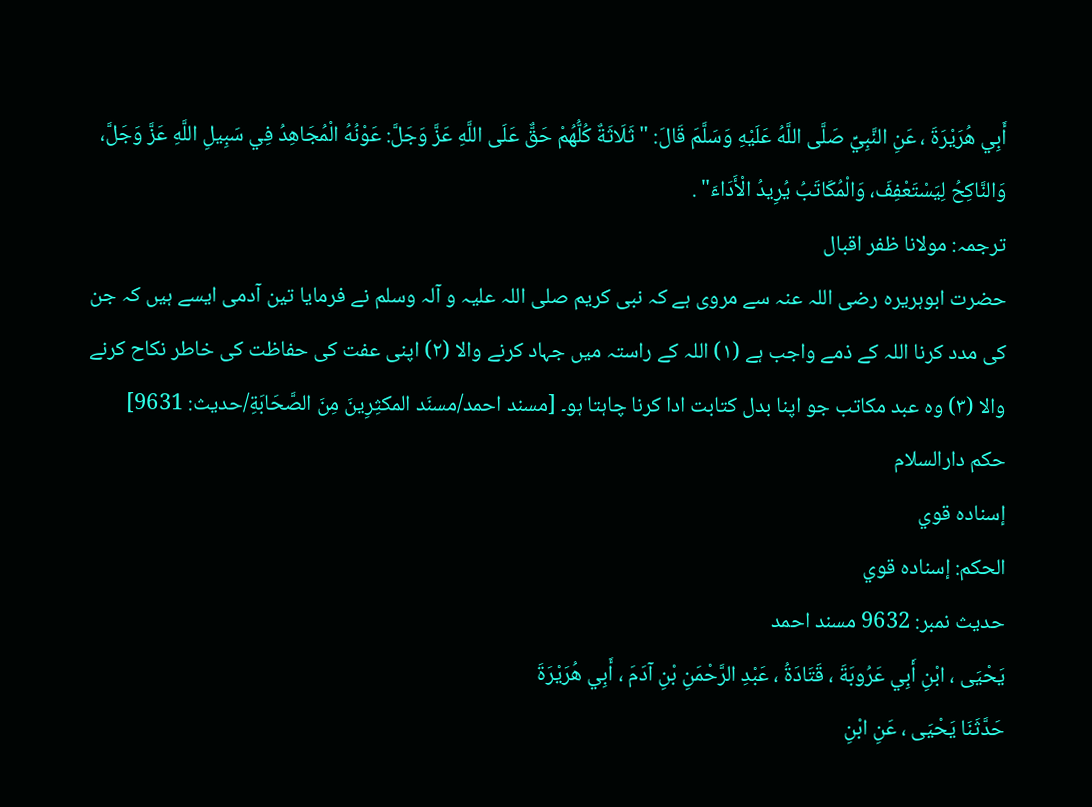أَبِي هُرَيْرَةَ ، عَنِ النَّبِيِّ صَلَّى اللَّهُ عَلَيْهِ وَسَلَّمَ قَالَ: " ثَلَاثَةٌ كُلُّهُمْ حَقٌّ عَلَى اللَّهِ عَزَّ وَجَلَّ: عَوْنُهُ الْمُجَاهِدُ فِي سَبِيلِ اللَّهِ عَزَّ وَجَلَّ، وَالنَّاكِحُ لِيَسْتَعْفِفَ، وَالْمُكَاتَبُ يُرِيدُ الْأَدَاءَ" .
ترجمہ: مولانا ظفر اقبال
حضرت ابوہریرہ رضی اللہ عنہ سے مروی ہے کہ نبی کریم صلی اللہ علیہ و آلہ وسلم نے فرمایا تین آدمی ایسے ہیں کہ جن کی مدد کرنا اللہ کے ذمے واجب ہے (١) اللہ کے راستہ میں جہاد کرنے والا (٢) اپنی عفت کی حفاظت کی خاطر نکاح کرنے والا (٣) وہ عبد مکاتب جو اپنا بدل کتابت ادا کرنا چاہتا ہو۔ [مسند احمد/مسنَد المكثِرِینَ مِنَ الصَّحَابَةِ/حدیث: 9631]
حکم دارالسلام
إسناده قوي
الحكم: إسناده قوي
حدیث نمبر: 9632 مسند احمد
يَحْيَى ، ابْنِ أَبِي عَرُوبَةَ ، قَتَادَةُ ، عَبْدِ الرَّحْمَنِ بْنِ آدَمَ ، أَبِي هُرَيْرَةَ
حَدَّثَنَا يَحْيَى ، عَنِ ابْنِ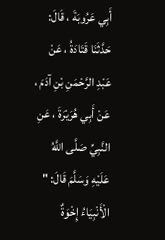أَبِي عَرُوبَةَ ، قَالَ: حَدَّثَنَا قَتَادَةُ ، عَنْ عَبْدِ الرَّحْمَنِ بْنِ آدَمَ ، عَنْ أَبِي هُرَيْرَةَ ، عَنِ النَّبِيِّ صَلَّى اللَّهُ عَلَيْهِ وَسَلَّمَ قَالَ: " الْأَنْبِيَاءُ إِخْوَةٌ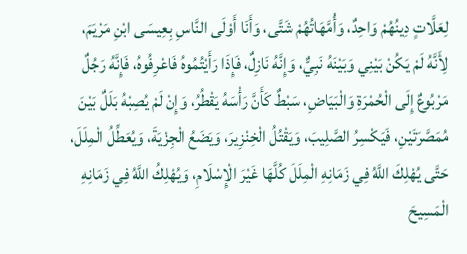لِعَلَّاتٍ دِينُهُمْ وَاحِدٌ، وَأُمَّهَاتُهُمْ شَتَّى، وَأَنَا أَوْلَى النَّاسِ بِعِيسَى ابْنِ مَرْيَمَ، لِأَنَّهُ لَمْ يَكُنْ بَيْنِي وَبَيْنَهُ نَبِيٌّ، وَإِنَّهُ نَازِلٌ، فَإِذَا رَأَيْتُمُوهُ فَاعْرِفُوهُ، فَإِنَّهُ رَجُلٌ مَرْبُوعٌ إِلَى الْحُمْرَةِ وَالْبَيَاضِ، سَبْطٌ كَأَنَّ رَأْسَهُ يَقْطُرُ، وَإِنْ لَمْ يُصِبْهُ بَلَلٌ بَيْنَ مُمَصَّرَتَيْنِ، فَيَكْسِرُ الصَّلِيبَ، وَيَقْتُلُ الْخِنْزِيرَ، وَيَضَعُ الْجِزْيَةَ، وَيُعَطِّلُ الْمِلَلَ، حَتَّى يُهْلِكَ اللَّهُ فِي زَمَانِهِ الْمِلَلَ كُلَّهَا غَيْرَ الْإِسْلَامِ، وَيُهْلِكُ اللَّهُ فِي زَمَانِهِ الْمَسِيحَ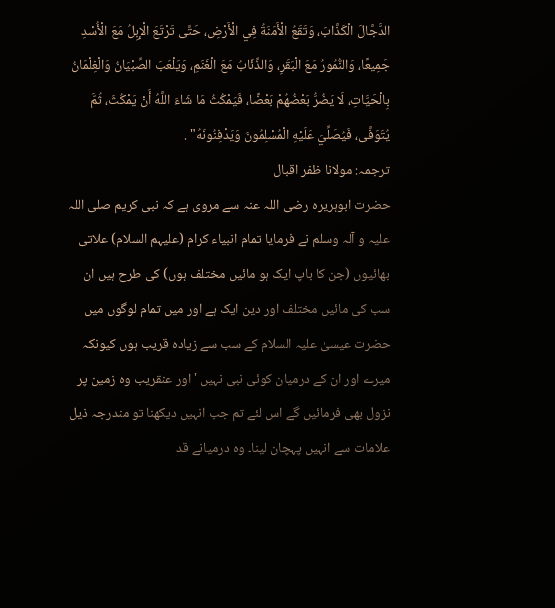الدَّجَّالَ الْكَذَّابَ، وَتَقَعُ الْأَمَنَةُ فِي الْأَرْضِ، حَتَّى تَرْتَعَ الْإِبِلُ مَعَ الْأُسْدِ جَمِيعًا، وَالنُّمُورُ مَعَ الْبَقَرِ، وَالذِّئَابُ مَعَ الْغَنَمِ، وَيَلْعَبَ الصِّبْيَانُ وَالْغِلْمَانُ بِالْحَيَّاتِ، لَا يَضُرُّ بَعْضُهُمْ بَعْضًا، فَيَمْكُثُ مَا شَاءَ اللَّهُ أَنْ يَمْكُثَ، ثُمَّ يُتَوَفَّى، فَيُصَلِّيَ عَلَيْهِ الْمُسْلِمُونَ وَيَدْفِنُونَهُ" .
ترجمہ: مولانا ظفر اقبال
حضرت ابوہریرہ رضی اللہ عنہ سے مروی ہے کہ نبی کریم صلی اللہ علیہ و آلہ وسلم نے فرمایا تمام انبیاء کرام (علیہم السلام) علاتی بھائیوں (جن کا باپ ایک ہو مائیں مختلف ہوں) کی طرح ہیں ان سب کی مائیں مختلف اور دین ایک ہے اور میں تمام لوگوں میں حضرت عیسیٰ علیہ السلام کے سب سے زیادہ قریب ہوں کیونکہ میرے اور ان کے درمیان کوئی نبی نہیں ' اور عنقریب وہ زمین پر نزول بھی فرمائیں گے اس لئے تم جب انہیں دیکھنا تو مندرجہ ذیل علامات سے انہیں پہچان لینا۔ وہ درمیانے قد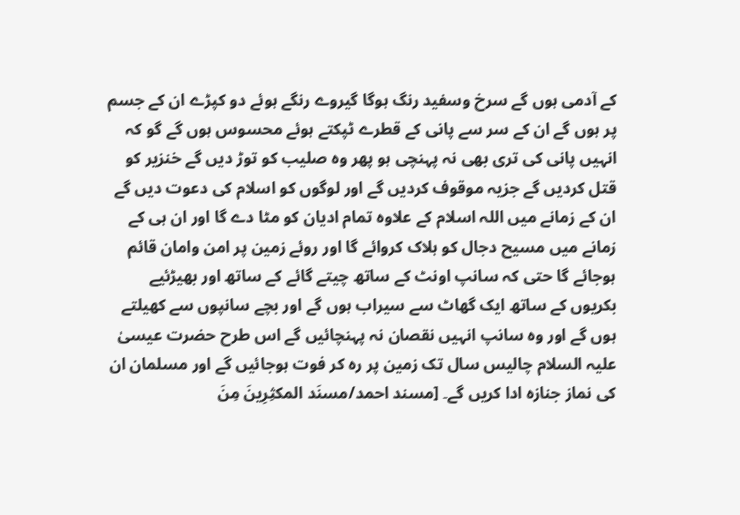کے آدمی ہوں گے سرخ وسفید رنگ ہوگا گیروے رنگے ہوئے دو کپڑے ان کے جسم پر ہوں گے ان کے سر سے پانی کے قطرے ٹپکتے ہوئے محسوس ہوں گے گو کہ انہیں پانی کی تری بھی نہ پہنچی ہو پھر وہ صلیب کو توڑ دیں گے خنزیر کو قتل کردیں گے جزیہ موقوف کردیں گے اور لوگوں کو اسلام کی دعوت دیں گے ان کے زمانے میں اللہ اسلام کے علاوہ تمام ادیان کو مٹا دے گا اور ان ہی کے زمانے میں مسیح دجال کو ہلاک کروائے گا اور روئے زمین پر امن وامان قائم ہوجائے گا حتی کہ سانپ اونٹ کے ساتھ چیتے گائے کے ساتھ اور بھیڑئیے بکریوں کے ساتھ ایک گھاٹ سے سیراب ہوں گے اور بچے سانپوں سے کھیلتے ہوں گے اور وہ سانپ انہیں نقصان نہ پہنچائیں گے اس طرح حضرت عیسیٰ علیہ السلام چالیس سال تک زمین پر رہ کر فوت ہوجائیں گے اور مسلمان ان کی نماز جنازہ ادا کریں گے۔ [مسند احمد/مسنَد المكثِرِینَ مِنَ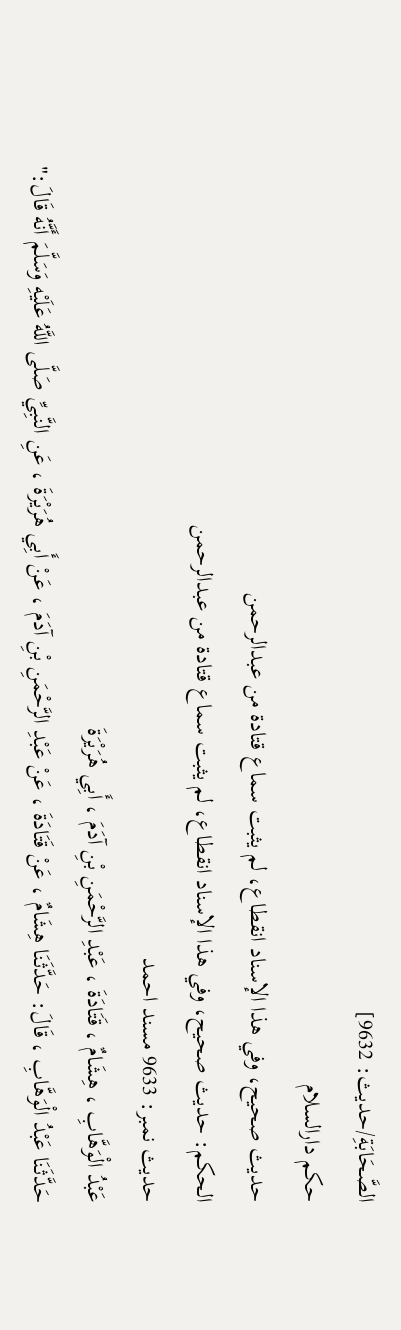الصَّحَابَةِ/حدیث: 9632]
حکم دارالسلام
حديث صحيح، وفي هذا الإسناد انقطاع، لم يثبت سماع قتادة من عبدالرحمن
الحكم: حديث صحيح، وفي هذا الإسناد انقطاع، لم يثبت سماع قتادة من عبدالرحمن
حدیث نمبر: 9633 مسند احمد
عَبْدُ الْوَهَّابِ ، هِشَامٌ ، قَتَادَةَ ، عَبْدِ الرَّحْمَنِ بْنِ آدَمَ ، أَبِي هُرَيْرَةَ
حَدَّثَنَا عَبْدُ الْوَهَّابِ ، قَالَ: حَدَّثَنَا هِشَامٌ ، عَنْ قَتَادَةَ ، عَنْ عَبْدِ الرَّحْمَنِ بْنِ آدَمَ ، عَنْ أَبِي هُرَيْرَةَ ، عَنِ النَّبِيِّ صَلَّى اللَّهُ عَلَيْهِ وَسَلَّمَ أَنَّهُ قَالَ:"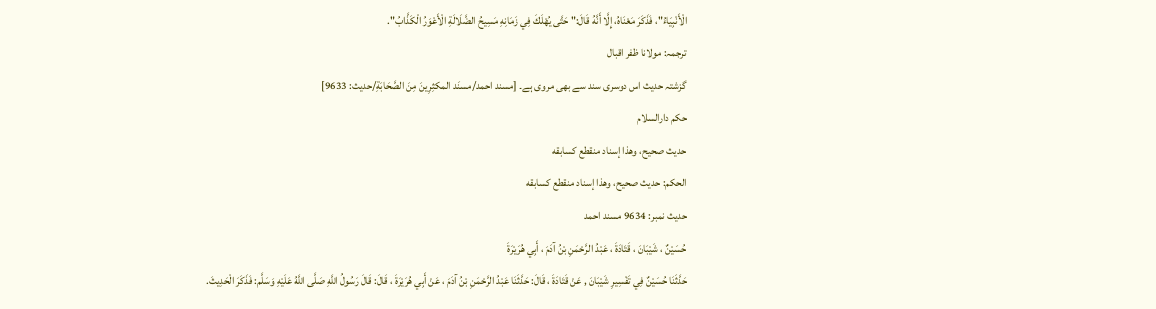الْأَنْبِيَاءُ"، فَذَكَرَ مَعْنَاهُ، إِلَّا أَنَّهُ قَالَ:" حَتَّى يُهْلَكَ فِي زَمَانِهِ مَسِيحُ الضَّلَالَةِ الْأَعْوَرُ الْكَذَّابُ".
ترجمہ: مولانا ظفر اقبال
گزشتہ حدیث اس دوسری سند سے بھی مروی ہے۔ [مسند احمد/مسنَد المكثِرِینَ مِنَ الصَّحَابَةِ/حدیث: 9633]
حکم دارالسلام
حديث صحيح، وهذا إسناد منقطع كسابقه
الحكم: حديث صحيح، وهذا إسناد منقطع كسابقه
حدیث نمبر: 9634 مسند احمد
حُسَيْنٌ ، شَيْبَانَ ، قَتَادَةَ ، عَبْدُ الرَّحْمَنِ بْنُ آدَمَ ، أَبِي هُرَيْرَةَ
حَدَّثَنَا حُسَيْنٌ فِي تَفْسِيرِ شَيْبَانَ , عَنْ قَتَادَةَ ، قَالَ: حَدَّثَنَا عَبْدُ الرَّحْمَنِ بْنُ آدَمَ ، عَنْ أَبِي هُرَيْرَةَ ، قَالَ: قَالَ رَسُولُ اللَّهِ صَلَّى اللَّهُ عَلَيْهِ وَسَلَّم: فَذَكَرَ الْحَدِيثَ.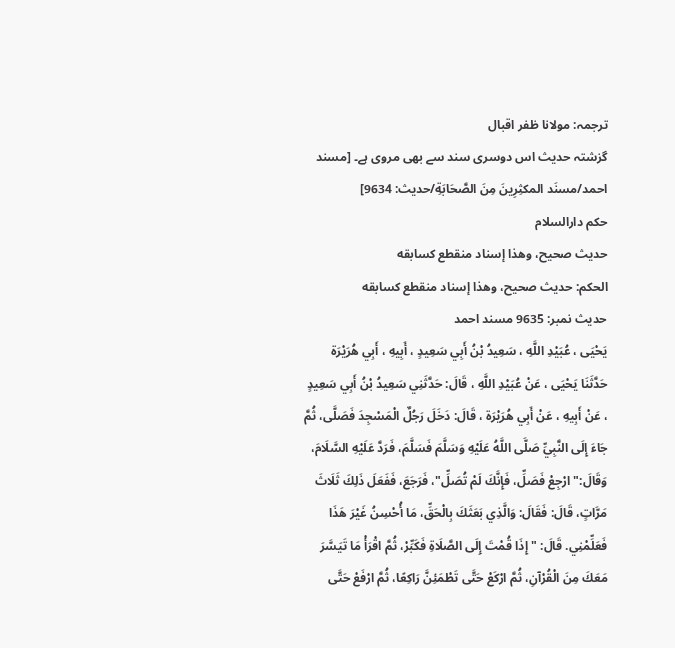ترجمہ: مولانا ظفر اقبال
گزشتہ حدیث اس دوسری سند سے بھی مروی ہے۔ [مسند احمد/مسنَد المكثِرِینَ مِنَ الصَّحَابَةِ/حدیث: 9634]
حکم دارالسلام
حديث صحيح، وهذا إسناد منقطع كسابقه
الحكم: حديث صحيح، وهذا إسناد منقطع كسابقه
حدیث نمبر: 9635 مسند احمد
يَحْيَى ، عُبَيْدِ اللَّهِ ، سَعِيدُ بْنُ أَبِي سَعِيدٍ ، أَبِيهِ ، أَبِي هُرَيْرَة
حَدَّثَنَا يَحْيَى ، عَنْ عُبَيْدِ اللَّهِ ، قَالَ: حَدَّثَنِي سَعِيدُ بْنُ أَبِي سَعِيدٍ ، عَنْ أَبِيهِ ، عَنْ أَبِي هُرَيْرَة ، قَالَ: دَخَلَ رَجُلٌ الْمَسْجِدَ فَصَلَّى، ثُمَّ جَاءَ إِلَى النَّبِيِّ صَلَّى اللَّهُ عَلَيْهِ وَسَلَّمَ فَسَلَّمَ، فَرَدَّ عَلَيْهِ السَّلَامَ، وَقَالَ:" ارْجِعْ فَصَلِّ، فَإِنَّكَ لَمْ تُصَلِّ"، فَرَجَعَ، فَفَعَلَ ذَلِكَ ثَلَاثَ مَرَّاتٍ، قَالَ: فَقَالَ: وَالَّذِي بَعَثَكَ بِالْحَقِّ، مَا أُحْسِنُ غَيْرَ هَذَا فَعَلِّمْنِي. قَالَ: " إِذَا قُمْتَ إِلَى الصَّلَاةِ فَكَبِّرْ، ثُمَّ اقْرَأْ مَا تَيَسَّرَ مَعَكَ مِنَ الْقُرْآنِ، ثُمَّ ارْكَعْ حَتَّى تَطْمَئِنَّ رَاكِعًا، ثُمَّ ارْفَعْ حَتَّى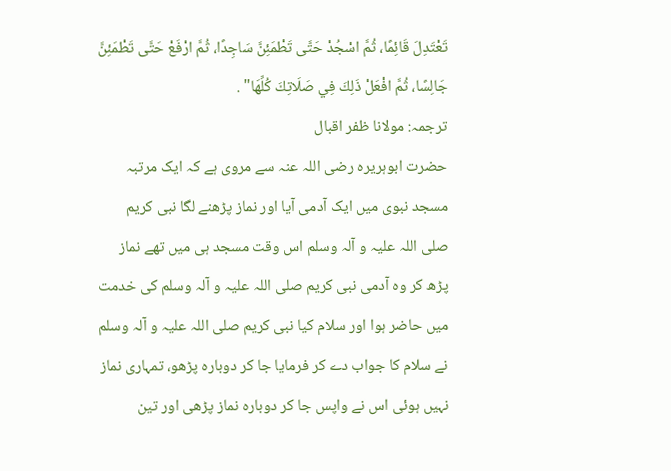تَعْتَدِلَ قَائِمًا، ثُمَّ اسْجُدْ حَتَّى تَطْمَئِنَّ سَاجِدًا، ثُمَّ ارْفَعْ حَتَّى تَطْمَئِنَّ جَالِسًا، ثُمَّ افْعَلْ ذَلِكَ فِي صَلَاتِكَ كُلِّهَا" .
ترجمہ: مولانا ظفر اقبال
حضرت ابوہریرہ رضی اللہ عنہ سے مروی ہے کہ ایک مرتبہ مسجد نبوی میں ایک آدمی آیا اور نماز پڑھنے لگا نبی کریم صلی اللہ علیہ و آلہ وسلم اس وقت مسجد ہی میں تھے نماز پڑھ کر وہ آدمی نبی کریم صلی اللہ علیہ و آلہ وسلم کی خدمت میں حاضر ہوا اور سلام کیا نبی کریم صلی اللہ علیہ و آلہ وسلم نے سلام کا جواب دے کر فرمایا جا کر دوبارہ پڑھو، تمہاری نماز نہیں ہوئی اس نے واپس جا کر دوبارہ نماز پڑھی اور تین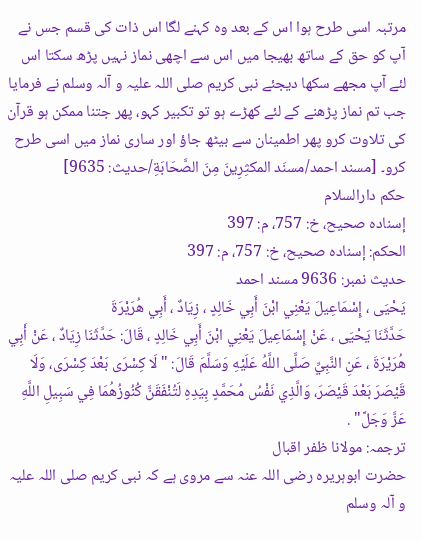مرتبہ اسی طرح ہوا اس کے بعد وہ کہنے لگا اس ذات کی قسم جس نے آپ کو حق کے ساتھ بھیجا میں اس سے اچھی نماز نہیں پڑھ سکتا اس لئے آپ مجھے سکھا دیجئے نبی کریم صلی اللہ علیہ و آلہ وسلم نے فرمایا جب تم نماز پڑھنے کے لئے کھڑے ہو تو تکبیر کہو، پھر جتنا ممکن ہو قرآن کی تلاوت کرو پھر اطمینان سے بیٹھ جاؤ اور ساری نماز میں اسی طرح کرو۔ [مسند احمد/مسنَد المكثِرِینَ مِنَ الصَّحَابَةِ/حدیث: 9635]
حکم دارالسلام
إسناده صحيح، خ: 757، م: 397
الحكم: إسناده صحيح، خ: 757، م: 397
حدیث نمبر: 9636 مسند احمد
يَحْيَى ، إِسْمَاعِيلَ يَعْنِي ابْنَ أَبِي خَالِدٍ ، زِيَادٌ ، أَبِي هُرَيْرَةَ
حَدَّثَنَا يَحْيَى ، عَنْ إِسْمَاعِيلَ يَعْنِي ابْنَ أَبِي خَالِدٍ ، قَالَ: حَدَّثَنَا زِيَادٌ ، عَنْ أَبِي هُرَيْرَةَ ، عَنِ النَّبِيِّ صَلَّى اللَّهُ عَلَيْهِ وَسَلَّمَ قَالَ: " لَا كِسْرَى بَعْدَ كِسْرَى، وَلَا قَيْصَرَ بَعْدَ قَيْصَرَ، وَالَّذِي نَفْسُ مُحَمَّدٍ بِيَدِهِ لَتُنْفَقَنَّ كُنُوزُهُمَا فِي سَبِيلِ اللَّهِ عَزَّ وَجَلَّ" .
ترجمہ: مولانا ظفر اقبال
حضرت ابوہریرہ رضی اللہ عنہ سے مروی ہے کہ نبی کریم صلی اللہ علیہ و آلہ وسلم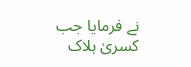نے فرمایا جب کسریٰ ہلاک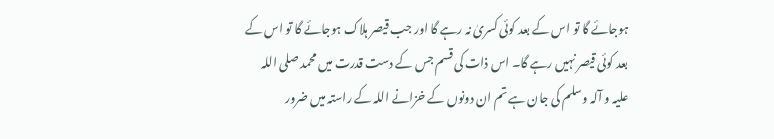ہوجائے گا تو اس کے بعد کوئی کسریٰ نہ رہے گا اور جب قیصر ہلاک ہوجائے گا تو اس کے بعد کوئی قیصر نہیں رہے گا۔ اس ذات کی قسم جس کے دست قدرت میں محمد صلی اللہ علیہ و آلہ وسلم کی جان ہے تم ان دونوں کے خزانے اللہ کے راستہ میں ضرور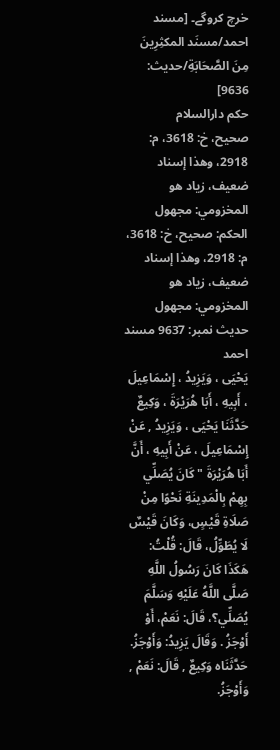خرچ کروگے۔ [مسند احمد/مسنَد المكثِرِینَ مِنَ الصَّحَابَةِ/حدیث: 9636]
حکم دارالسلام
صحيح، خ: 3618، م: 2918، وهذا إسناد ضعيف، زياد هو المخزومي: مجهول
الحكم: صحيح، خ: 3618، م: 2918، وهذا إسناد ضعيف، زياد هو المخزومي: مجهول
حدیث نمبر: 9637 مسند احمد
يَحْيَى ، وَيَزِيدُ ، إِسْمَاعِيلَ ، أَبِيهِ ، أَبَا هُرَيْرَةَ ، وَكِيعٌ
حَدَّثَنَا يَحْيَى ، وَيَزِيدُ , عَنْ إِسْمَاعِيلَ ، عَنْ أَبِيهِ ، أَنَّ أَبَا هُرَيْرَةَ " كَانَ يُصَلِّي بِهِمْ بِالْمَدِينَةِ نَحْوًا مِنْ صَلَاةِ قَيْسٍ، وَكَانَ قَيْسٌ لَا يُطَوِّلُ، قَالَ: قُلْتُ: هَكَذَا كَانَ رَسُولُ اللَّهِ صَلَّى اللَّهُ عَلَيْهِ وَسَلَّمَ يُصَلِّي؟، قَالَ: نَعَمْ، أَوْ أَوْجَزُ . وَقَالَ يَزِيدُ: وَأَوْجَزُ. حَدَّثَنَاه وَكِيعٌ , قَالَ: نَعَمْ , وَأَوْجَزُ.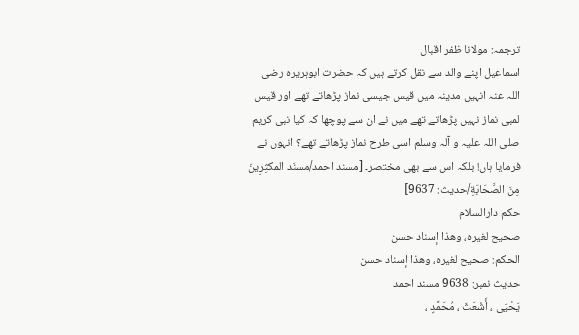ترجمہ: مولانا ظفر اقبال
اسماعیل اپنے والد سے نقل کرتے ہیں کہ حضرت ابوہریرہ رضی اللہ عنہ انہیں مدینہ میں قیس جیسی نماز پڑھاتے تھے اور قیس لمبی نماز نہیں پڑھاتے تھے میں نے ان سے پوچھا کہ کیا نبی کریم صلی اللہ علیہ و آلہ وسلم اسی طرح نماز پڑھاتے تھے؟ انہوں نے فرمایا ہاں! بلکہ اس سے بھی مختصر۔ [مسند احمد/مسنَد المكثِرِینَ مِنَ الصَّحَابَةِ/حدیث: 9637]
حکم دارالسلام
صحيح لغيره، وهذا إسناد حسن
الحكم: صحيح لغيره، وهذا إسناد حسن
حدیث نمبر: 9638 مسند احمد
يَحْيَى ، أَشْعَثَ ، مُحَمَّدٍ ،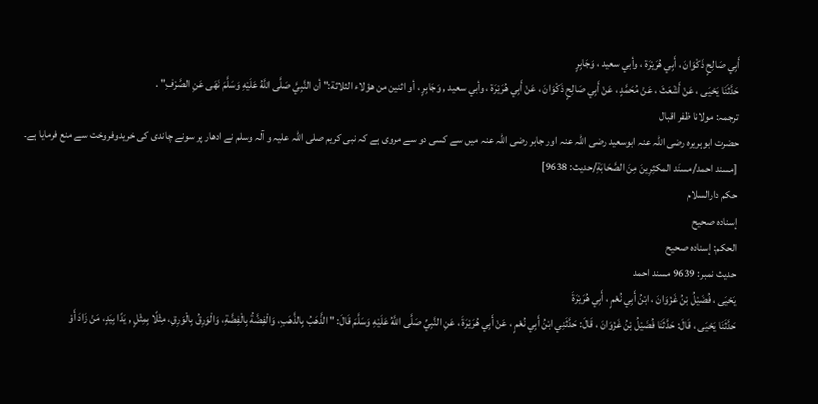أَبِي صَالِحٍ ذَكْوَانَ ، أَبِي هُرَيْرَة ، وأبي سعيد ، وَجَابِرٍ
حَدَّثَنَا يَحْيَى ، عَنْ أَشْعَثَ ، عَنْ مُحَمَّدٍ ، عَنْ أَبِي صَالِحٍ ذَكْوَانَ ، عَنْ أَبِي هُرَيْرَة ، وأبي سعيد , وَجَابِرٍ ، أو اثنين من هؤلاء الثلاثة:" أن النَّبِيَّ صَلَّى اللَّهُ عَلَيْهِ وَسَلَّمَ نَهَى عَنِ الصَّرْفِ" .
ترجمہ: مولانا ظفر اقبال
حضرت ابوہریرہ رضی اللہ عنہ ابوسعید رضی اللہ عنہ اور جابر رضی اللہ عنہ میں سے کسی دو سے مروی ہے کہ نبی کریم صلی اللہ علیہ و آلہ وسلم نے ادھار پر سونے چاندی کی خریدوفروخت سے منع فرمایا ہے۔ [مسند احمد/مسنَد المكثِرِینَ مِنَ الصَّحَابَةِ/حدیث: 9638]
حکم دارالسلام
إسناده صحيح
الحكم: إسناده صحيح
حدیث نمبر: 9639 مسند احمد
يَحْيَى ، فُضَيْلُ بْنُ غَزْوَانَ ، ابْنُ أَبِي نُعْمٍ ، أَبِي هُرَيْرَةَ
حَدَّثَنَا يَحْيَى ، قَالَ: حَدَّثَنَا فُضَيْلُ بْنُ غَزْوَانَ ، قَالَ: حَدَّثَنِي ابْنُ أَبِي نُعْمٍ ، عَنْ أَبِي هُرَيْرَةَ ، عَنِ النَّبِيِّ صَلَّى اللَّهُ عَلَيْهِ وَسَلَّمَ قَالَ: " الذَّهَبُ بِالذَّهَبِ، وَالْفِضَّةُ بِالْفِضَّةِ، وَالْوَرِقُ بِالْوَرِقِ، مِثْلًا بِمِثْلٍ , يَدًا بِيَدٍ، مَنْ زَادَ أَوْ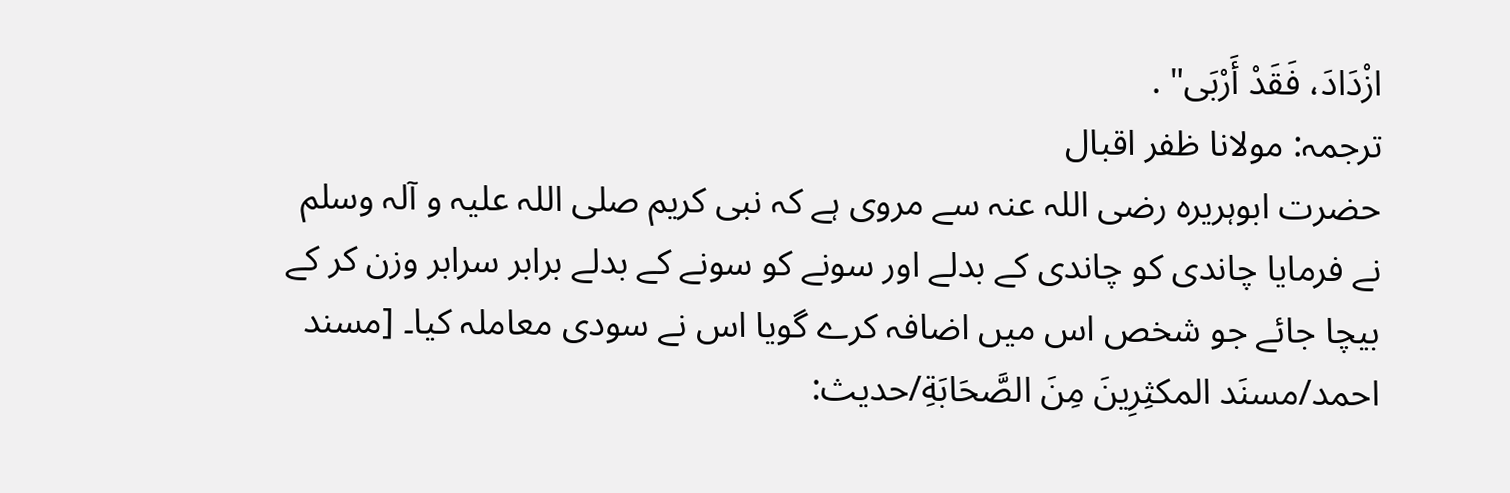ازْدَادَ، فَقَدْ أَرْبَى" .
ترجمہ: مولانا ظفر اقبال
حضرت ابوہریرہ رضی اللہ عنہ سے مروی ہے کہ نبی کریم صلی اللہ علیہ و آلہ وسلم نے فرمایا چاندی کو چاندی کے بدلے اور سونے کو سونے کے بدلے برابر سرابر وزن کر کے بیچا جائے جو شخص اس میں اضافہ کرے گویا اس نے سودی معاملہ کیا۔ [مسند احمد/مسنَد المكثِرِینَ مِنَ الصَّحَابَةِ/حدیث: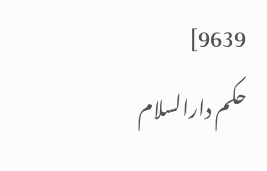9639]
حکم دارالسلام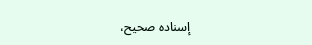إسناده صحيح،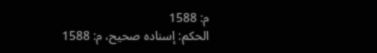م: 1588
الحكم: إسناده صحيح، م: 1588